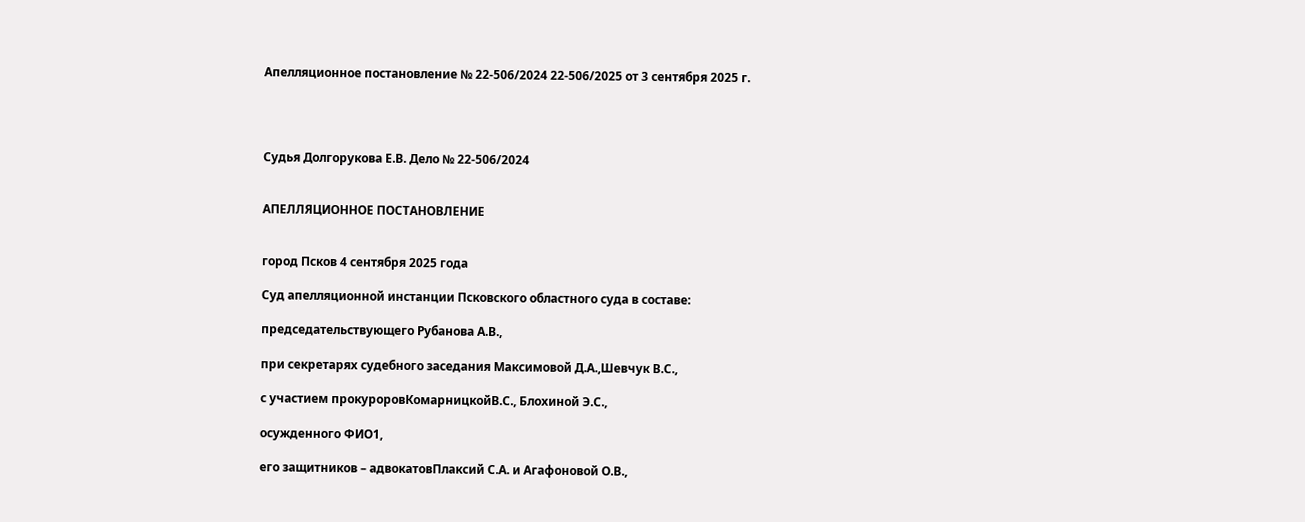Апелляционное постановление № 22-506/2024 22-506/2025 от 3 сентября 2025 г.




Судья Долгорукова Е.В. Дело № 22-506/2024


АПЕЛЛЯЦИОННОЕ ПОСТАНОВЛЕНИЕ


город Псков 4 сентября 2025 года

Суд апелляционной инстанции Псковского областного суда в составе:

председательствующего Рубанова А.В.,

при секретарях судебного заседания Максимовой Д.А.,Шевчук В.С.,

с участием прокуроровКомарницкойВ.С., Блохиной Э.С.,

осужденного ФИО1,

его защитников – адвокатовПлаксий С.А. и Агафоновой О.В.,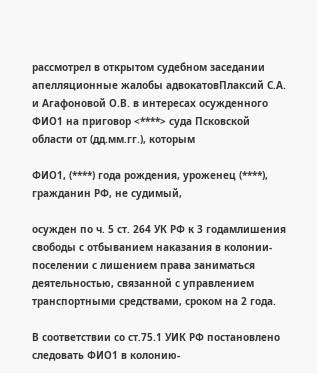рассмотрел в открытом судебном заседании апелляционные жалобы адвокатовПлаксий С.А. и Агафоновой О.В. в интересах осужденного ФИО1 на приговор <****> суда Псковской области от (дд.мм.гг.), которым

ФИО1, (****) года рождения, уроженец (****), гражданин РФ, не судимый,

осужден по ч. 5 ст. 264 УК РФ к 3 годамлишения свободы с отбыванием наказания в колонии-поселении с лишением права заниматься деятельностью, связанной с управлением транспортными средствами, сроком на 2 года.

В соответствии со ст.75.1 УИК РФ постановлено следовать ФИО1 в колонию-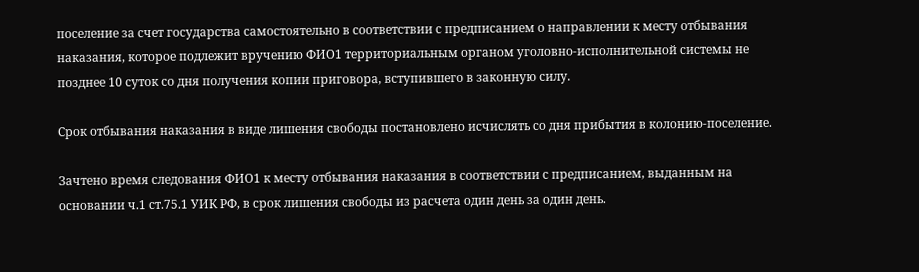поселение за счет государства самостоятельно в соответствии с предписанием о направлении к месту отбывания наказания, которое подлежит вручению ФИО1 территориальным органом уголовно-исполнительной системы не позднее 10 суток со дня получения копии приговора, вступившего в законную силу.

Срок отбывания наказания в виде лишения свободы постановлено исчислять со дня прибытия в колонию-поселение.

Зачтено время следования ФИО1 к месту отбывания наказания в соответствии с предписанием, выданным на основании ч.1 ст.75.1 УИК РФ, в срок лишения свободы из расчета один день за один день.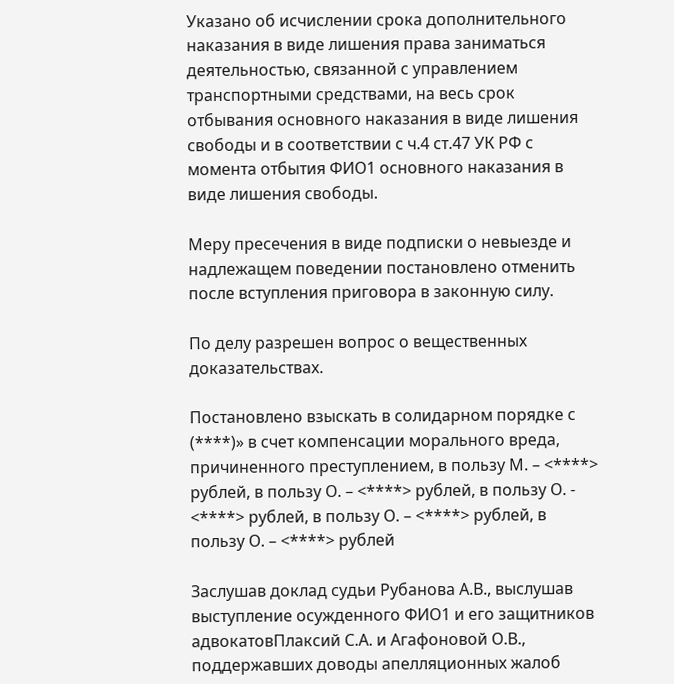Указано об исчислении срока дополнительного наказания в виде лишения права заниматься деятельностью, связанной с управлением транспортными средствами, на весь срок отбывания основного наказания в виде лишения свободы и в соответствии с ч.4 ст.47 УК РФ с момента отбытия ФИО1 основного наказания в виде лишения свободы.

Меру пресечения в виде подписки о невыезде и надлежащем поведении постановлено отменить после вступления приговора в законную силу.

По делу разрешен вопрос о вещественных доказательствах.

Постановлено взыскать в солидарном порядке с (****)» в счет компенсации морального вреда, причиненного преступлением, в пользу М. – <****> рублей, в пользу О. – <****> рублей, в пользу О. - <****> рублей, в пользу О. – <****> рублей, в пользу О. – <****> рублей

Заслушав доклад судьи Рубанова А.В., выслушав выступление осужденного ФИО1 и его защитников адвокатовПлаксий С.А. и Агафоновой О.В., поддержавших доводы апелляционных жалоб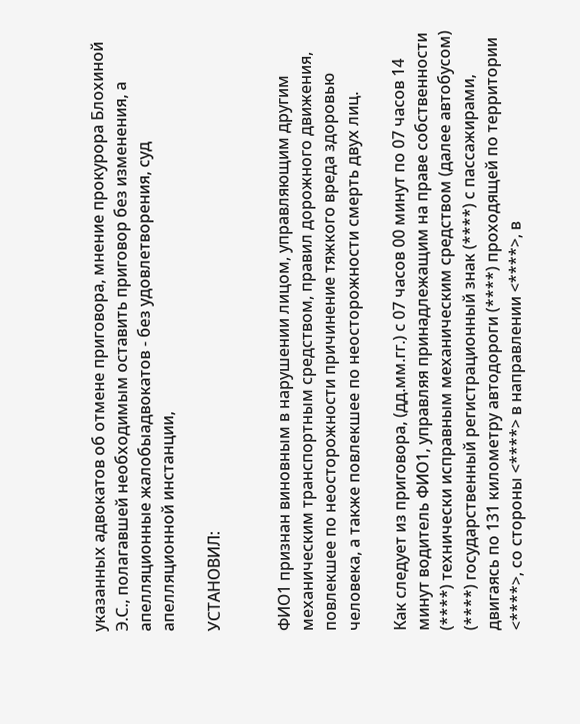указанных адвокатов об отмене приговора, мнение прокурора Блохиной Э.С., полагавшей необходимым оставить приговор без изменения, а апелляционные жалобыадвокатов - без удовлетворения, суд апелляционной инстанции,

УСТАНОВИЛ:


ФИО1 признан виновным в нарушении лицом, управляющим другим механическим транспортным средством, правил дорожного движения, повлекшее по неосторожности причинение тяжкого вреда здоровью человека, а также повлекшее по неосторожности смерть двух лиц.

Как следует из приговора, (дд.мм.гг.) с 07 часов 00 минут по 07 часов 14 минут водитель ФИО1, управляя принадлежащим на праве собственности (****) технически исправным механическим средством (далее автобусом) (****) государственный регистрационный знак (****) с пассажирами, двигаясь по 131 километру автодороги (****) проходящей по территории <****>, со стороны <****> в направлении <****>, в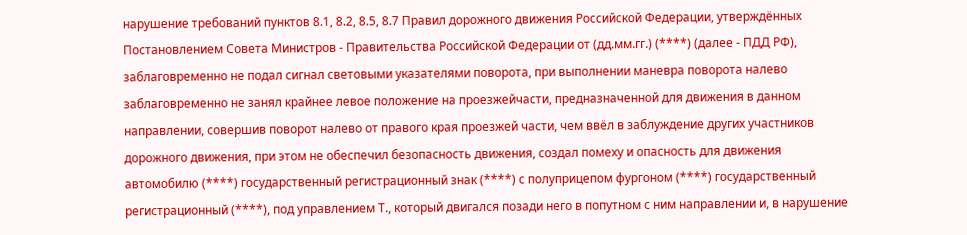нарушение требований пунктов 8.1, 8.2, 8.5, 8.7 Правил дорожного движения Российской Федерации, утверждённых Постановлением Совета Министров - Правительства Российской Федерации от (дд.мм.гг.) (****) (далее - ПДД РФ), заблаговременно не подал сигнал световыми указателями поворота, при выполнении маневра поворота налево заблаговременно не занял крайнее левое положение на проезжейчасти, предназначенной для движения в данном направлении, совершив поворот налево от правого края проезжей части, чем ввёл в заблуждение других участников дорожного движения, при этом не обеспечил безопасность движения, создал помеху и опасность для движения автомобилю (****) государственный регистрационный знак (****) с полуприцепом фургоном (****) государственный регистрационный (****), под управлением Т., который двигался позади него в попутном с ним направлении и, в нарушение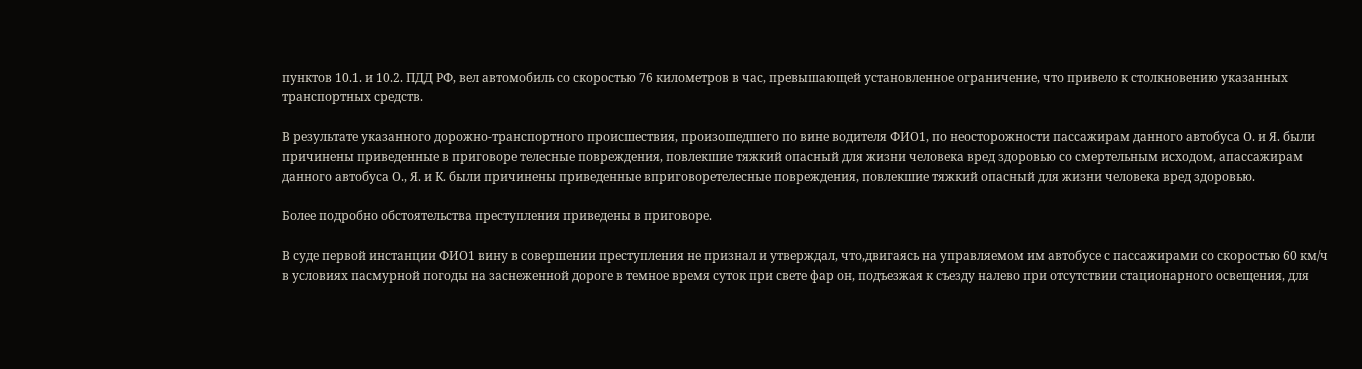пунктов 10.1. и 10.2. ПДД РФ, вел автомобиль со скоростью 76 километров в час, превышающей установленное ограничение, что привело к столкновению указанных транспортных средств.

В результате указанного дорожно-транспортного происшествия, произошедшего по вине водителя ФИО1, по неосторожности пассажирам данного автобуса О. и Я. были причинены приведенные в приговоре телесные повреждения, повлекшие тяжкий опасный для жизни человека вред здоровью со смертельным исходом, апассажирам данного автобуса О., Я. и К. были причинены приведенные вприговоретелесные повреждения, повлекшие тяжкий опасный для жизни человека вред здоровью.

Более подробно обстоятельства преступления приведены в приговоре.

В суде первой инстанции ФИО1 вину в совершении преступления не признал и утверждал, что,двигаясь на управляемом им автобусе с пассажирами со скоростью 60 км/ч в условиях пасмурной погоды на заснеженной дороге в темное время суток при свете фар он, подъезжая к съезду налево при отсутствии стационарного освещения, для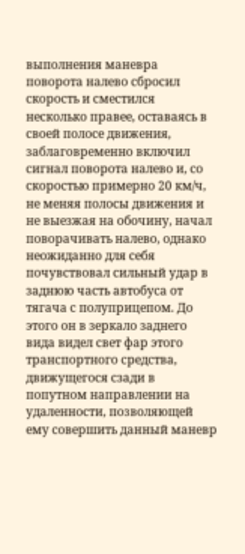выполнения маневра поворота налево сбросил скорость и сместился несколько правее, оставаясь в своей полосе движения, заблаговременно включил сигнал поворота налево и, со скоростью примерно 20 км/ч, не меняя полосы движения и не выезжая на обочину, начал поворачивать налево, однако неожиданно для себя почувствовал сильный удар в заднюю часть автобуса от тягача с полуприцепом. До этого он в зеркало заднего вида видел свет фар этого транспортного средства, движущегося сзади в попутном направлении на удаленности, позволяющей ему совершить данный маневр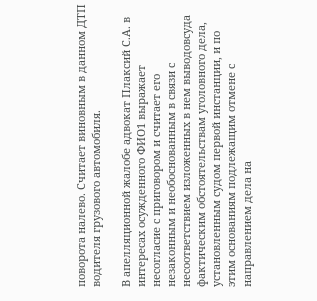поворота налево. Считает виновным в данном ДТП водителя грузового автомобиля.

В апелляционной жалобе адвокат Плаксий С.А. в интересах осужденного ФИО1 выражает несогласие с приговором и считает его незаконным и необоснованным в связи с несоответствием изложенных в нем выводовсуда фактическим обстоятельствам уголовного дела, установленным судом первой инстанции, и по этим основаниям подлежащим отмене с направлением дела на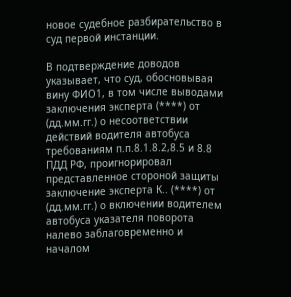новое судебное разбирательство в суд первой инстанции.

В подтверждение доводов указывает, что суд, обосновывая вину ФИО1, в том числе выводами заключения эксперта (****) от (дд.мм.гг.) о несоответствии действий водителя автобуса требованиям п.п.8.1.8.2,8.5 и 8.8 ПДД РФ, проигнорировал представленное стороной защиты заключение эксперта К.. (****) от (дд.мм.гг.) о включении водителем автобуса указателя поворота налево заблаговременно и началом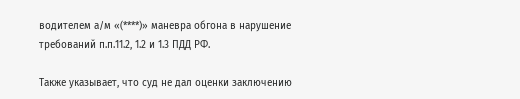водителем а/м «(****)» маневра обгона в нарушение требований п.п.11.2, 1.2 и 1.3 ПДД РФ.

Также указывает, что суд не дал оценки заключению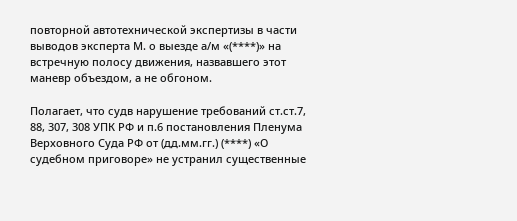повторной автотехнической экспертизы в части выводов эксперта М. о выезде а/м «(****)» на встречную полосу движения, назвавшего этот маневр объездом, а не обгоном.

Полагает, что судв нарушение требований ст.ст.7, 88, 307, 308 УПК РФ и п.6 постановления Пленума Верховного Суда РФ от (дд.мм.гг.) (****) «О судебном приговоре» не устранил существенные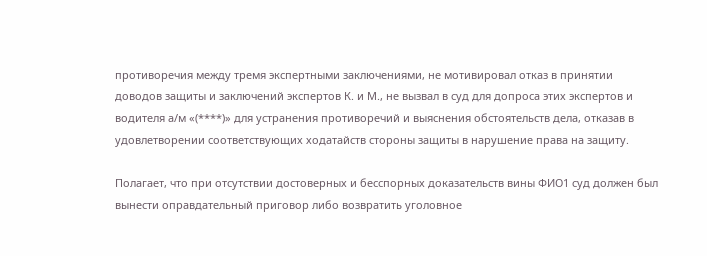противоречия между тремя экспертными заключениями, не мотивировал отказ в принятии доводов защиты и заключений экспертов К. и М., не вызвал в суд для допроса этих экспертов и водителя а/м «(****)» для устранения противоречий и выяснения обстоятельств дела, отказав в удовлетворении соответствующих ходатайств стороны защиты в нарушение права на защиту.

Полагает, что при отсутствии достоверных и бесспорных доказательств вины ФИО1 суд должен был вынести оправдательный приговор либо возвратить уголовное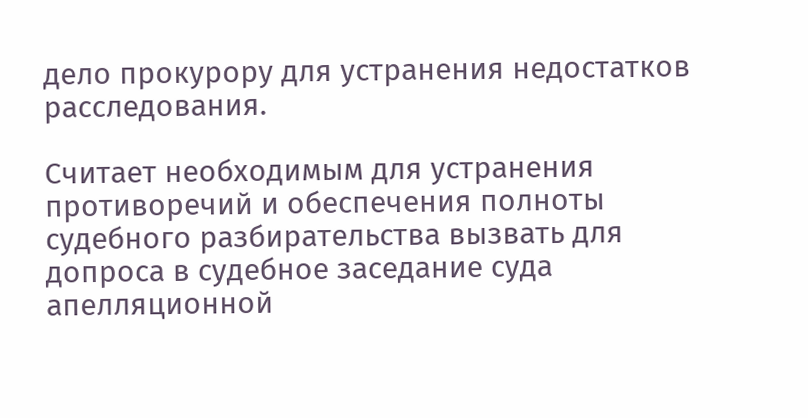дело прокурору для устранения недостатков расследования.

Считает необходимым для устранения противоречий и обеспечения полноты судебного разбирательства вызвать для допроса в судебное заседание суда апелляционной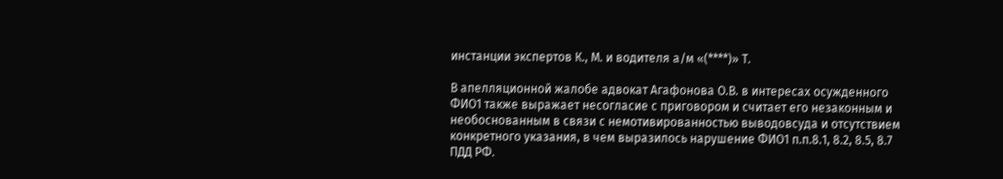инстанции экспертов К., М. и водителя а/м «(****)» Т.

В апелляционной жалобе адвокат Агафонова О.В. в интересах осужденного ФИО1 также выражает несогласие с приговором и считает его незаконным и необоснованным в связи с немотивированностью выводовсуда и отсутствием конкретного указания, в чем выразилось нарушение ФИО1 п.п.8.1, 8.2, 8.5, 8.7 ПДД РФ.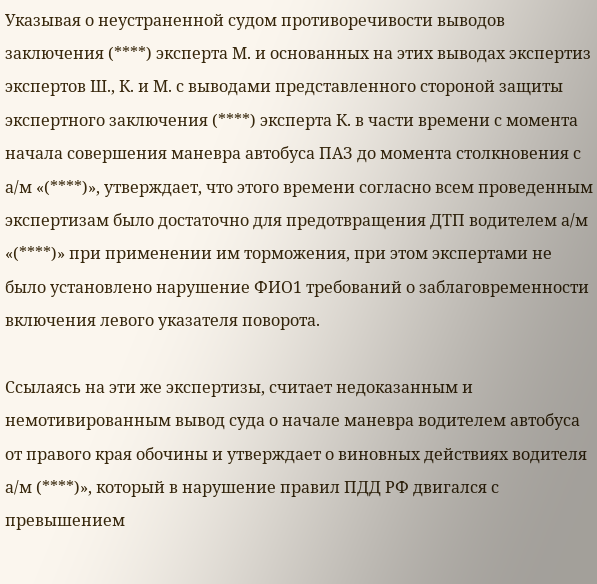Указывая о неустраненной судом противоречивости выводов заключения (****) эксперта М. и основанных на этих выводах экспертиз экспертов Ш., К. и М. с выводами представленного стороной защиты экспертного заключения (****) эксперта К. в части времени с момента начала совершения маневра автобуса ПАЗ до момента столкновения с а/м «(****)», утверждает, что этого времени согласно всем проведенным экспертизам было достаточно для предотвращения ДТП водителем а/м «(****)» при применении им торможения, при этом экспертами не было установлено нарушение ФИО1 требований о заблаговременности включения левого указателя поворота.

Ссылаясь на эти же экспертизы, считает недоказанным и немотивированным вывод суда о начале маневра водителем автобуса от правого края обочины и утверждает о виновных действиях водителя а/м (****)», который в нарушение правил ПДД РФ двигался с превышением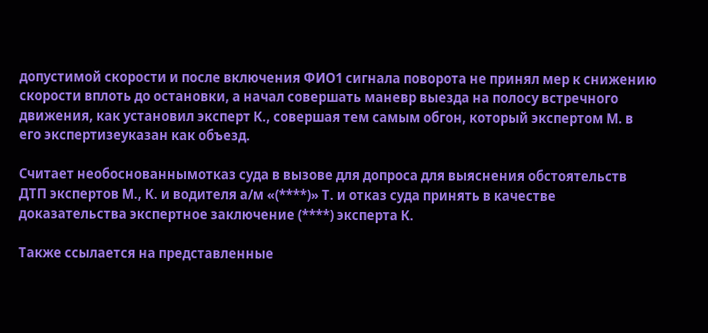допустимой скорости и после включения ФИО1 сигнала поворота не принял мер к снижению скорости вплоть до остановки, а начал совершать маневр выезда на полосу встречного движения, как установил эксперт К., совершая тем самым обгон, который экспертом М. в его экспертизеуказан как объезд.

Считает необоснованнымотказ суда в вызове для допроса для выяснения обстоятельств ДТП экспертов М., К. и водителя а/м «(****)» Т. и отказ суда принять в качестве доказательства экспертное заключение (****) эксперта К.

Также ссылается на представленные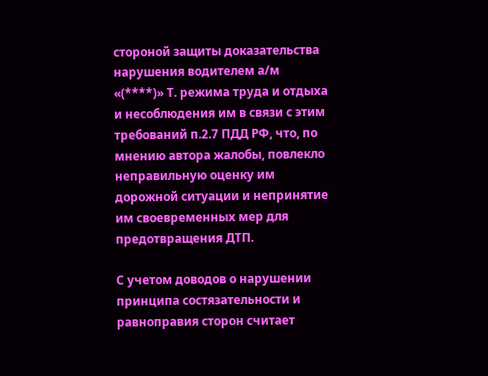стороной защиты доказательства нарушения водителем а/м «(****)» Т. режима труда и отдыха и несоблюдения им в связи с этим требований п.2.7 ПДД РФ, что, по мнению автора жалобы, повлекло неправильную оценку им дорожной ситуации и непринятие им своевременных мер для предотвращения ДТП.

С учетом доводов о нарушении принципа состязательности и равноправия сторон считает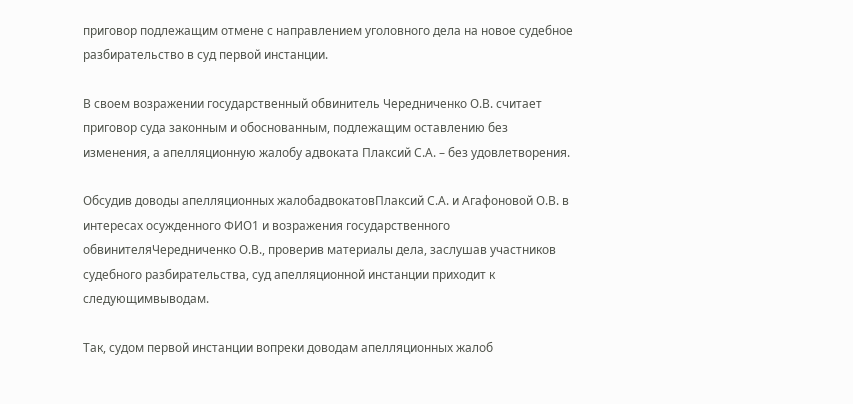приговор подлежащим отмене с направлением уголовного дела на новое судебное разбирательство в суд первой инстанции.

В своем возражении государственный обвинитель Чередниченко О.В. считает приговор суда законным и обоснованным, подлежащим оставлению без изменения, а апелляционную жалобу адвоката Плаксий С.А. – без удовлетворения.

Обсудив доводы апелляционных жалобадвокатовПлаксий С.А. и Агафоновой О.В. в интересах осужденного ФИО1 и возражения государственного обвинителяЧередниченко О.В., проверив материалы дела, заслушав участников судебного разбирательства, суд апелляционной инстанции приходит к следующимвыводам.

Так, судом первой инстанции вопреки доводам апелляционных жалоб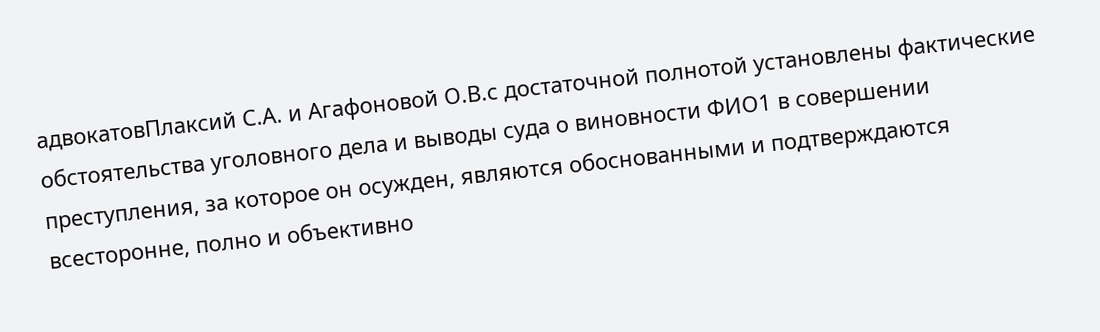адвокатовПлаксий С.А. и Агафоновой О.В.с достаточной полнотой установлены фактические обстоятельства уголовного дела и выводы суда о виновности ФИО1 в совершении преступления, за которое он осужден, являются обоснованными и подтверждаются всесторонне, полно и объективно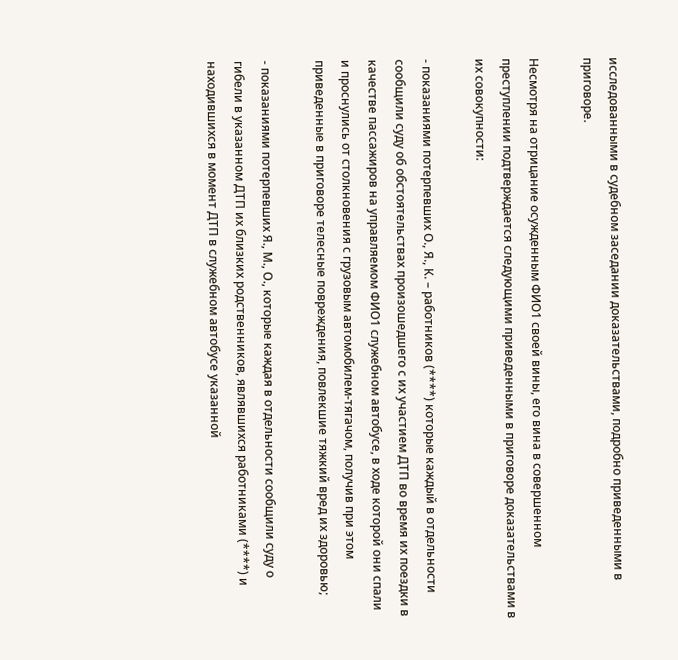исследованными в судебном заседании доказательствами, подробно приведенными в приговоре.

Несмотря на отрицание осужденным ФИО1 своей вины, его вина в совершенном преступлении подтверждается следующими приведенными в приговоре доказательствами в их совокупности:

- показаниями потерпевших О., Я., К. – работников (****) которые каждый в отдельности сообщили суду об обстоятельствах произошедшего с их участием ДТП во время их поездки в качестве пассажиров на управляемом ФИО1 служебном автобусе, в ходе которой они спали и проснулись от столкновения с грузовым автомобилем-тягачом, получив при этом приведенные в приговоре телесные повреждения, повлекшие тяжкий вред их здоровью;

- показаниями потерпевших Я., М., О., которые каждая в отдельности сообщили суду о гибели в указанном ДТП их близких родственников, являвшихся работниками (****) и находившихся в момент ДТП в служебном автобусе указанной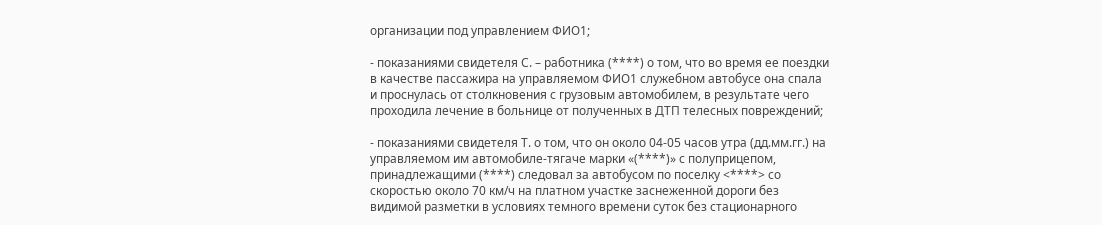организации под управлением ФИО1;

- показаниями свидетеля С. – работника (****) о том, что во время ее поездки в качестве пассажира на управляемом ФИО1 служебном автобусе она спала и проснулась от столкновения с грузовым автомобилем, в результате чего проходила лечение в больнице от полученных в ДТП телесных повреждений;

- показаниями свидетеля Т. о том, что он около 04-05 часов утра (дд.мм.гг.) на управляемом им автомобиле-тягаче марки «(****)» с полуприцепом, принадлежащими (****) следовал за автобусом по поселку <****> со скоростью около 70 км/ч на платном участке заснеженной дороги без видимой разметки в условиях темного времени суток без стационарного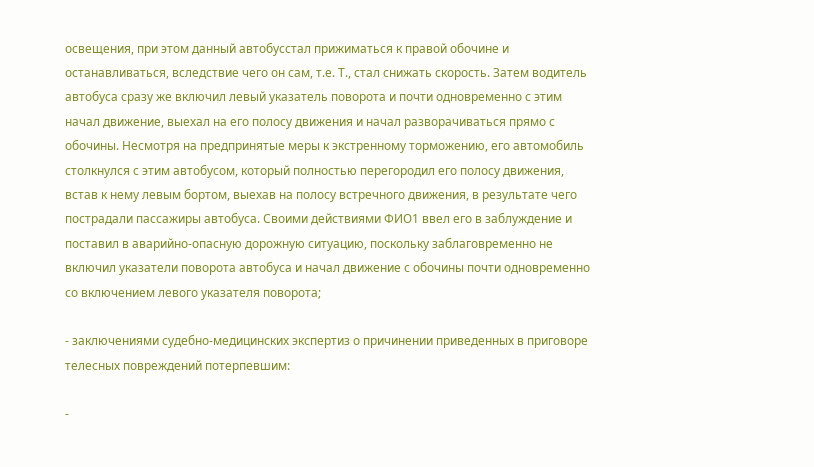освещения, при этом данный автобусстал прижиматься к правой обочине и останавливаться, вследствие чего он сам, т.е. Т., стал снижать скорость. Затем водитель автобуса сразу же включил левый указатель поворота и почти одновременно с этим начал движение, выехал на его полосу движения и начал разворачиваться прямо с обочины. Несмотря на предпринятые меры к экстренному торможению, его автомобиль столкнулся с этим автобусом, который полностью перегородил его полосу движения, встав к нему левым бортом, выехав на полосу встречного движения, в результате чего пострадали пассажиры автобуса. Своими действиями ФИО1 ввел его в заблуждение и поставил в аварийно-опасную дорожную ситуацию, поскольку заблаговременно не включил указатели поворота автобуса и начал движение с обочины почти одновременно со включением левого указателя поворота;

- заключениями судебно-медицинских экспертиз о причинении приведенных в приговоре телесных повреждений потерпевшим:

-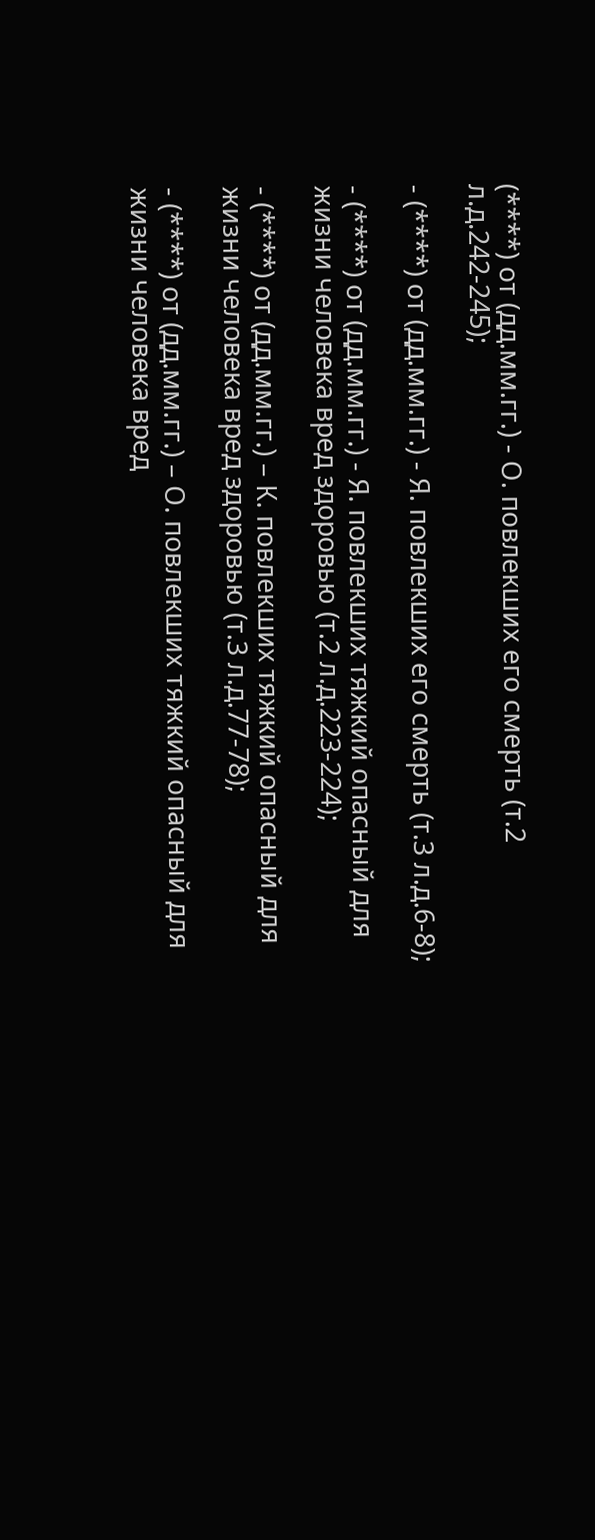(****) от (дд.мм.гг.) - О. повлекших его смерть (т.2 л.д.242-245);

- (****) от (дд.мм.гг.) - Я. повлекших его смерть (т.3 л.д.6-8);

- (****) от (дд.мм.гг.) - Я. повлекших тяжкий опасный для жизни человека вред здоровью (т.2 л.д.223-224);

- (****) от (дд.мм.гг.) – К. повлекших тяжкий опасный для жизни человека вред здоровью (т.3 л.д.77-78);

- (****) от (дд.мм.гг.) – О. повлекших тяжкий опасный для жизни человека вред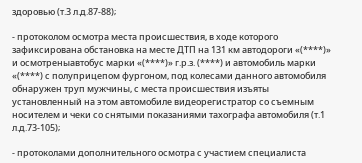здоровью (т.3 л.д.87-88);

- протоколом осмотра места происшествия, в ходе которого зафиксирована обстановка на месте ДТП на 131 км автодороги «(****)» и осмотреныавтобус марки «(****)» г.р.з. (****) и автомобиль марки «(****) с полуприцепом фургоном, под колесами данного автомобиля обнаружен труп мужчины, с места происшествия изъяты установленный на этом автомобиле видеорегистратор со съемным носителем и чеки со снятыми показаниями тахографа автомобиля (т.1 л.д.73-105);

- протоколами дополнительного осмотра с участием специалиста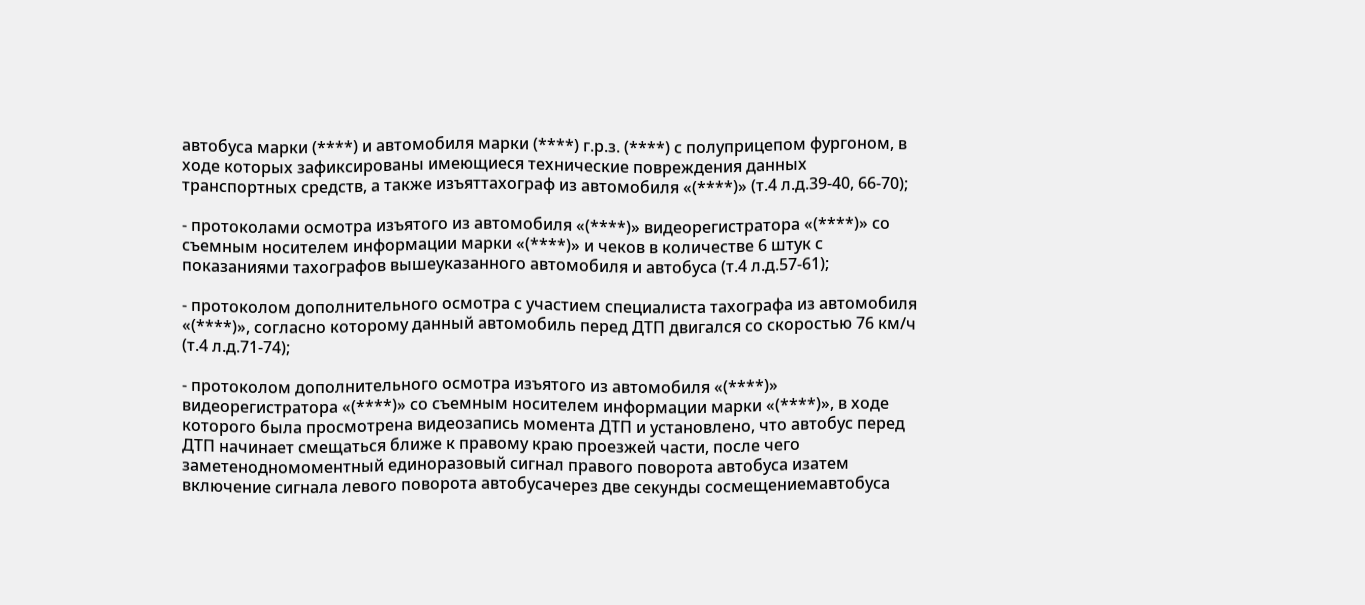автобуса марки (****) и автомобиля марки (****) г.р.з. (****) с полуприцепом фургоном, в ходе которых зафиксированы имеющиеся технические повреждения данных транспортных средств, а также изъяттахограф из автомобиля «(****)» (т.4 л.д.39-40, 66-70);

- протоколами осмотра изъятого из автомобиля «(****)» видеорегистратора «(****)» со съемным носителем информации марки «(****)» и чеков в количестве 6 штук с показаниями тахографов вышеуказанного автомобиля и автобуса (т.4 л.д.57-61);

- протоколом дополнительного осмотра с участием специалиста тахографа из автомобиля «(****)», согласно которому данный автомобиль перед ДТП двигался со скоростью 76 км/ч (т.4 л.д.71-74);

- протоколом дополнительного осмотра изъятого из автомобиля «(****)» видеорегистратора «(****)» со съемным носителем информации марки «(****)», в ходе которого была просмотрена видеозапись момента ДТП и установлено, что автобус перед ДТП начинает смещаться ближе к правому краю проезжей части, после чего заметенодномоментный единоразовый сигнал правого поворота автобуса изатем включение сигнала левого поворота автобусачерез две секунды сосмещениемавтобуса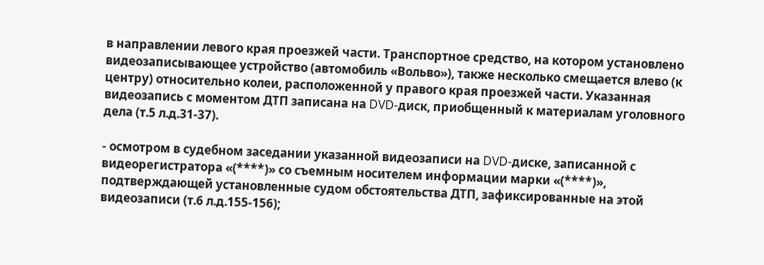в направлении левого края проезжей части. Транспортное средство, на котором установлено видеозаписывающее устройство (автомобиль «Вольво»), также несколько смещается влево (к центру) относительно колеи, расположенной у правого края проезжей части. Указанная видеозапись с моментом ДТП записана на DVD-диск, приобщенный к материалам уголовного дела (т.5 л.д.31-37).

- осмотром в судебном заседании указанной видеозаписи на DVD-диске, записанной с видеорегистратора «(****)» со съемным носителем информации марки «(****)», подтверждающей установленные судом обстоятельства ДТП, зафиксированные на этой видеозаписи (т.6 л.д.155-156);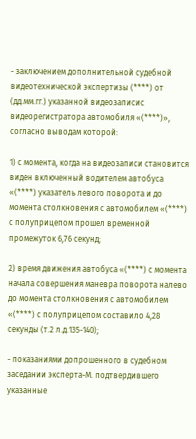- заключением дополнительной судебной видеотехнической экспертизы (****) от (дд.мм.гг.) указанной видеозаписис видеорегистратора автомобиля «(****)», согласно выводам которой:

1) с момента, когда на видеозаписи становится виден включенный водителем автобуса «(****) указатель левого поворота и до момента столкновения с автомобилем «(****) с полуприцепом прошел временной промежуток 6,76 секунд;

2) время движения автобуса «(****) с момента начала совершения маневра поворота налево до момента столкновения с автомобилем «(****) с полуприцепом составило 4,28 секунды (т.2 л.д.135-140);

- показаниями допрошенного в судебном заседании эксперта-М. подтвердившего указанные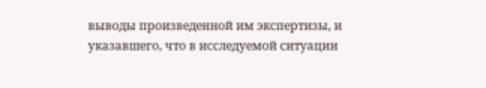выводы произведенной им экспертизы, и указавшего, что в исследуемой ситуации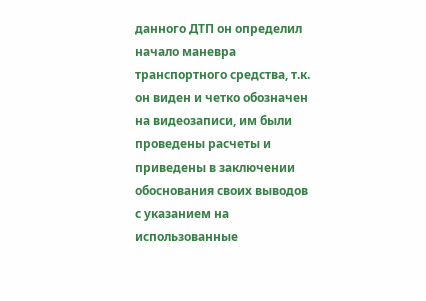данного ДТП он определил начало маневра транспортного средства, т.к. он виден и четко обозначен на видеозаписи, им были проведены расчеты и приведены в заключении обоснования своих выводов с указанием на использованные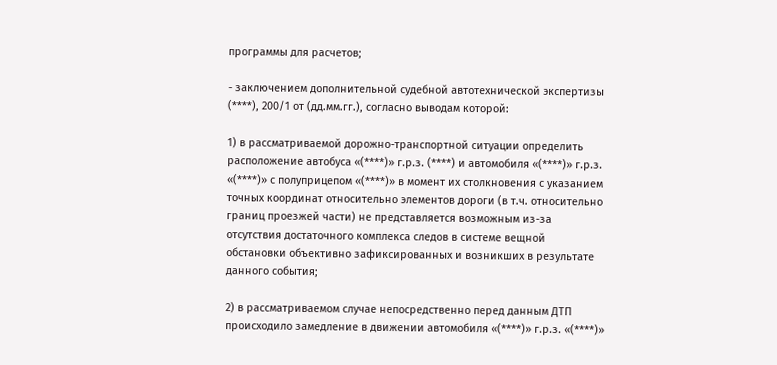программы для расчетов;

- заключением дополнительной судебной автотехнической экспертизы (****), 200/1 от (дд.мм.гг.), согласно выводам которой:

1) в рассматриваемой дорожно-транспортной ситуации определить расположение автобуса «(****)» г.р.з. (****) и автомобиля «(****)» г.р.з. «(****)» с полуприцепом «(****)» в момент их столкновения с указанием точных координат относительно элементов дороги (в т.ч. относительно границ проезжей части) не представляется возможным из-за отсутствия достаточного комплекса следов в системе вещной обстановки объективно зафиксированных и возникших в результате данного события;

2) в рассматриваемом случае непосредственно перед данным ДТП происходило замедление в движении автомобиля «(****)» г.р.з. «(****)»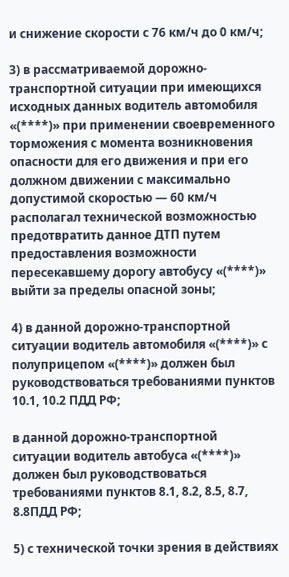и снижение скорости с 76 км/ч до 0 км/ч;

3) в рассматриваемой дорожно-транспортной ситуации при имеющихся исходных данных водитель автомобиля «(****)» при применении своевременного торможения с момента возникновения опасности для его движения и при его должном движении с максимально допустимой скоростью — 60 км/ч располагал технической возможностью предотвратить данное ДТП путем предоставления возможности пересекавшему дорогу автобусу «(****)» выйти за пределы опасной зоны;

4) в данной дорожно-транспортной ситуации водитель автомобиля «(****)» с полуприцепом «(****)» должен был руководствоваться требованиями пунктов 10.1, 10.2 ПДД РФ;

в данной дорожно-транспортной ситуации водитель автобуса «(****)» должен был руководствоваться требованиями пунктов 8.1, 8.2, 8.5, 8.7, 8.8ПДД РФ;

5) с технической точки зрения в действиях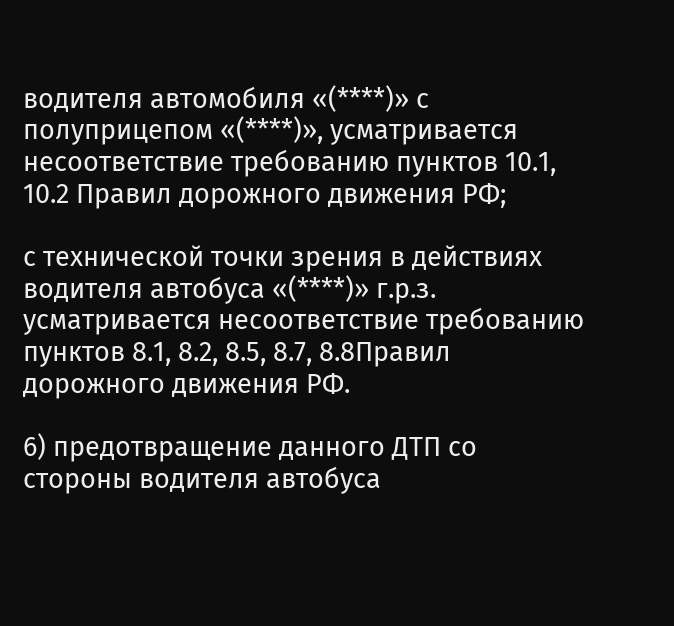водителя автомобиля «(****)» с полуприцепом «(****)», усматривается несоответствие требованию пунктов 10.1, 10.2 Правил дорожного движения РФ;

с технической точки зрения в действиях водителя автобуса «(****)» г.р.з. усматривается несоответствие требованию пунктов 8.1, 8.2, 8.5, 8.7, 8.8Правил дорожного движения РФ.

6) предотвращение данного ДТП со стороны водителя автобуса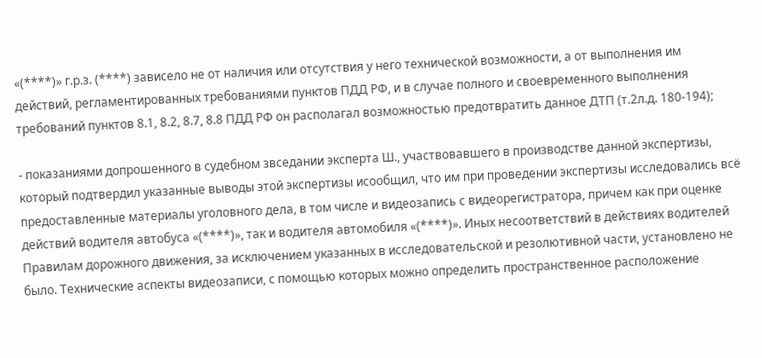«(****)» г.р.з. (****) зависело не от наличия или отсутствия у него технической возможности, а от выполнения им действий, регламентированных требованиями пунктов ПДД РФ, и в случае полного и своевременного выполнения требований пунктов 8.1, 8.2, 8.7, 8.8 ПДД РФ он располагал возможностью предотвратить данное ДТП (т.2л.д. 180-194);

- показаниями допрошенного в судебном звседании эксперта Ш., участвовавшего в производстве данной экспертизы, который подтвердил указанные выводы этой экспертизы исообщил, что им при проведении экспертизы исследовались всё предоставленные материалы уголовного дела, в том числе и видеозапись с видеорегистратора, причем как при оценке действий водителя автобуса «(****)», так и водителя автомобиля «(****)». Иных несоответствий в действиях водителей Правилам дорожного движения, за исключением указанных в исследовательской и резолютивной части, установлено не было. Технические аспекты видеозаписи, с помощью которых можно определить пространственное расположение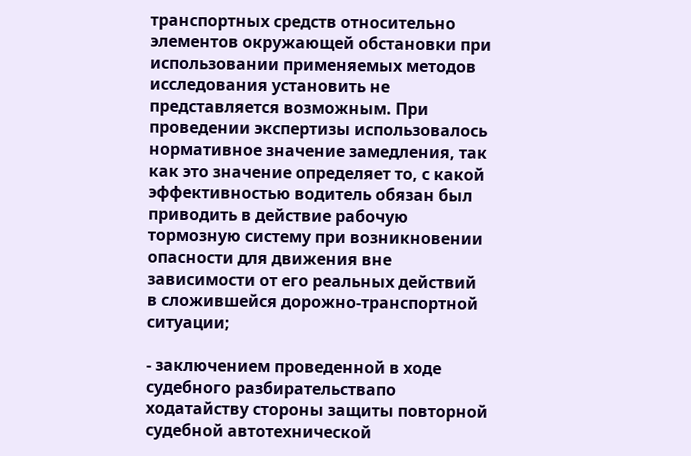транспортных средств относительно элементов окружающей обстановки при использовании применяемых методов исследования установить не представляется возможным. При проведении экспертизы использовалось нормативное значение замедления, так как это значение определяет то, с какой эффективностью водитель обязан был приводить в действие рабочую тормозную систему при возникновении опасности для движения вне зависимости от его реальных действий в сложившейся дорожно-транспортной ситуации;

- заключением проведенной в ходе судебного разбирательствапо ходатайству стороны защиты повторной судебной автотехнической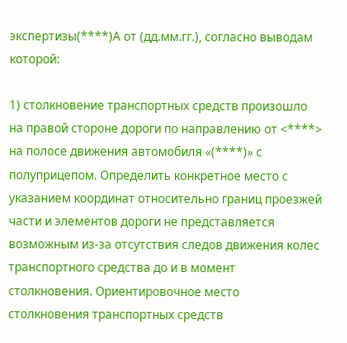экспертизы(****)А от (дд.мм.гг.), согласно выводам которой:

1) столкновение транспортных средств произошло на правой стороне дороги по направлению от <****> на полосе движения автомобиля «(****)» с полуприцепом. Определить конкретное место с указанием координат относительно границ проезжей части и элементов дороги не представляется возможным из-за отсутствия следов движения колес транспортного средства до и в момент столкновения. Ориентировочное место столкновения транспортных средств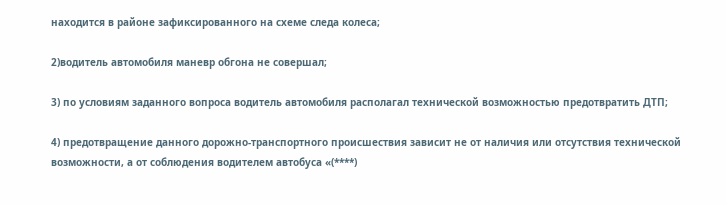находится в районе зафиксированного на схеме следа колеса;

2)водитель автомобиля маневр обгона не совершал;

3) по условиям заданного вопроса водитель автомобиля располагал технической возможностью предотвратить ДТП;

4) предотвращение данного дорожно-транспортного происшествия зависит не от наличия или отсутствия технической возможности, а от соблюдения водителем автобуса «(****)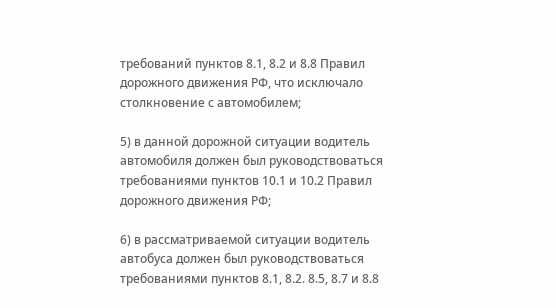требований пунктов 8.1, 8.2 и 8.8 Правил дорожного движения РФ, что исключало столкновение с автомобилем;

5) в данной дорожной ситуации водитель автомобиля должен был руководствоваться требованиями пунктов 10.1 и 10.2 Правил дорожного движения РФ;

6) в рассматриваемой ситуации водитель автобуса должен был руководствоваться требованиями пунктов 8.1, 8.2. 8.5, 8.7 и 8.8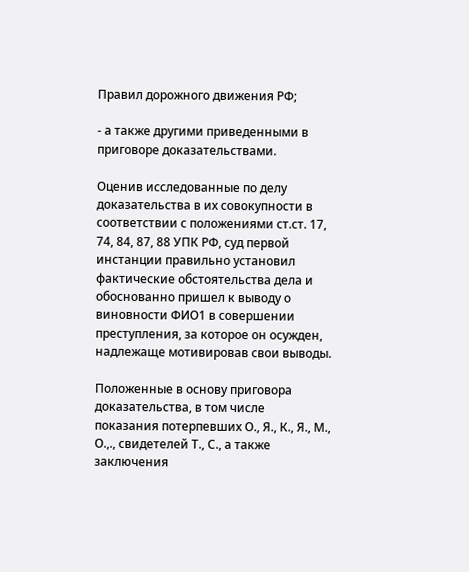Правил дорожного движения РФ;

- а также другими приведенными в приговоре доказательствами.

Оценив исследованные по делу доказательства в их совокупности в соответствии с положениями ст.ст. 17, 74, 84, 87, 88 УПК РФ, суд первой инстанции правильно установил фактические обстоятельства дела и обоснованно пришел к выводу о виновности ФИО1 в совершении преступления, за которое он осужден, надлежаще мотивировав свои выводы.

Положенные в основу приговора доказательства, в том числе показания потерпевших О., Я., К., Я., М., О.,., свидетелей Т., С., а также заключения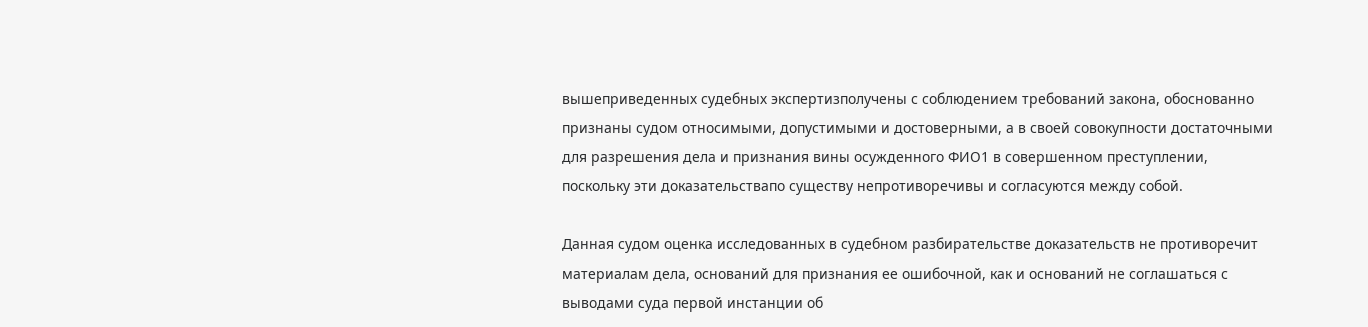вышеприведенных судебных экспертизполучены с соблюдением требований закона, обоснованно признаны судом относимыми, допустимыми и достоверными, а в своей совокупности достаточными для разрешения дела и признания вины осужденного ФИО1 в совершенном преступлении, поскольку эти доказательствапо существу непротиворечивы и согласуются между собой.

Данная судом оценка исследованных в судебном разбирательстве доказательств не противоречит материалам дела, оснований для признания ее ошибочной, как и оснований не соглашаться с выводами суда первой инстанции об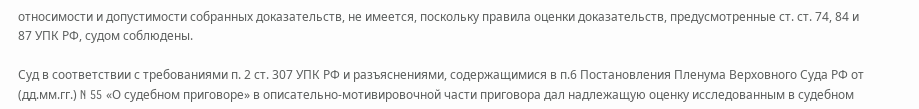относимости и допустимости собранных доказательств, не имеется, поскольку правила оценки доказательств, предусмотренные ст. ст. 74, 84 и 87 УПК РФ, судом соблюдены.

Суд в соответствии с требованиями п. 2 ст. 307 УПК РФ и разъяснениями, содержащимися в п.6 Постановления Пленума Верховного Суда РФ от (дд.мм.гг.) N 55 «О судебном приговоре» в описательно-мотивировочной части приговора дал надлежащую оценку исследованным в судебном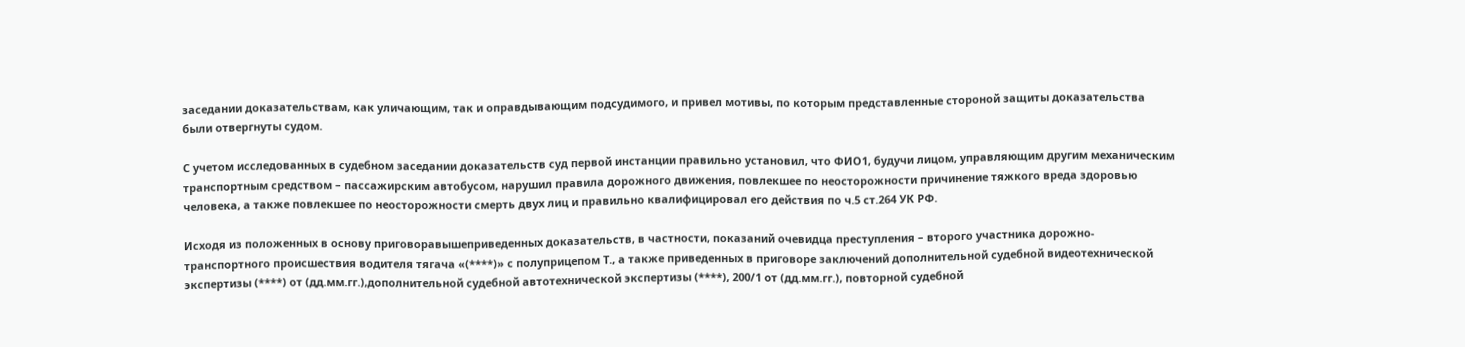заседании доказательствам, как уличающим, так и оправдывающим подсудимого, и привел мотивы, по которым представленные стороной защиты доказательства были отвергнуты судом.

С учетом исследованных в судебном заседании доказательств суд первой инстанции правильно установил, что ФИО1, будучи лицом, управляющим другим механическим транспортным средством – пассажирским автобусом, нарушил правила дорожного движения, повлекшее по неосторожности причинение тяжкого вреда здоровью человека, а также повлекшее по неосторожности смерть двух лиц и правильно квалифицировал его действия по ч.5 ст.264 УК РФ.

Исходя из положенных в основу приговоравышеприведенных доказательств, в частности, показаний очевидца преступления – второго участника дорожно-транспортного происшествия водителя тягача «(****)» с полуприцепом Т., а также приведенных в приговоре заключений дополнительной судебной видеотехнической экспертизы (****) от (дд.мм.гг.),дополнительной судебной автотехнической экспертизы (****), 200/1 от (дд.мм.гг.), повторной судебной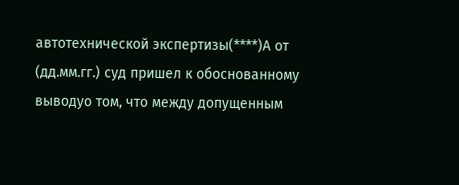автотехнической экспертизы(****)А от (дд.мм.гг.) суд пришел к обоснованному выводуо том, что между допущенным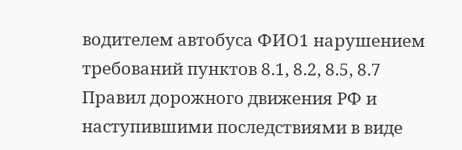водителем автобуса ФИО1 нарушением требований пунктов 8.1, 8.2, 8.5, 8.7 Правил дорожного движения РФ и наступившими последствиями в виде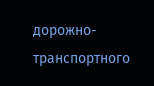дорожно-транспортного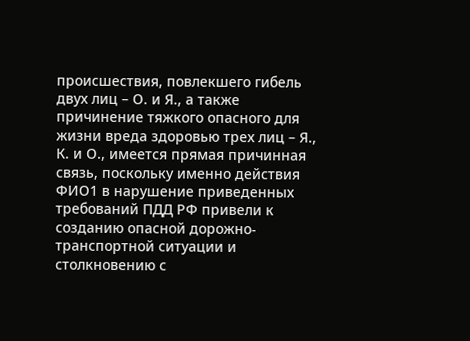происшествия, повлекшего гибель двух лиц – О. и Я., а также причинение тяжкого опасного для жизни вреда здоровью трех лиц – Я., К. и О., имеется прямая причинная связь, поскольку именно действия ФИО1 в нарушение приведенных требований ПДД РФ привели к созданию опасной дорожно-транспортной ситуации и столкновению с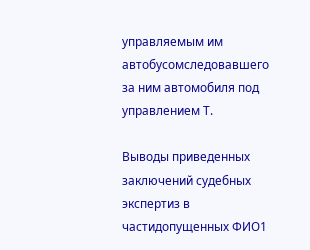управляемым им автобусомследовавшего за ним автомобиля под управлением Т.

Выводы приведенных заключений судебных экспертиз в частидопущенных ФИО1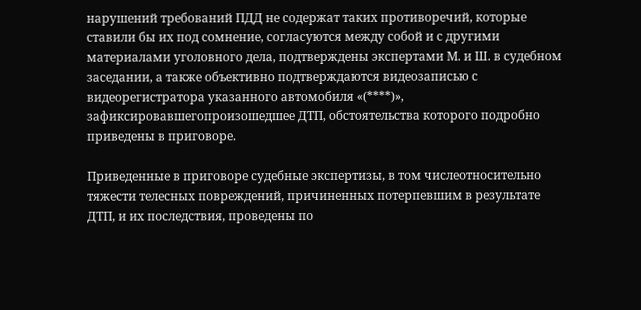нарушений требований ПДД не содержат таких противоречий, которые ставили бы их под сомнение, согласуются между собой и с другими материалами уголовного дела, подтверждены экспертами М. и Ш. в судебном заседании, а также объективно подтверждаются видеозаписью с видеорегистратора указанного автомобиля «(****)», зафиксировавшегопроизошедшее ДТП, обстоятельства которого подробно приведены в приговоре.

Приведенные в приговоре судебные экспертизы, в том числеотносительно тяжести телесных повреждений, причиненных потерпевшим в результате ДТП, и их последствия, проведены по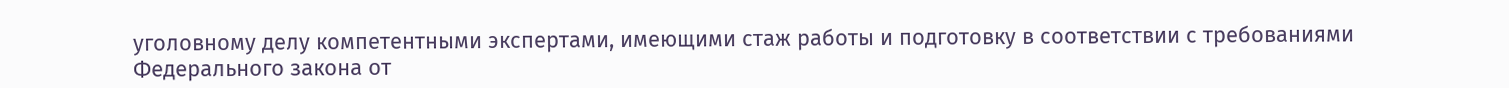уголовному делу компетентными экспертами, имеющими стаж работы и подготовку в соответствии с требованиями Федерального закона от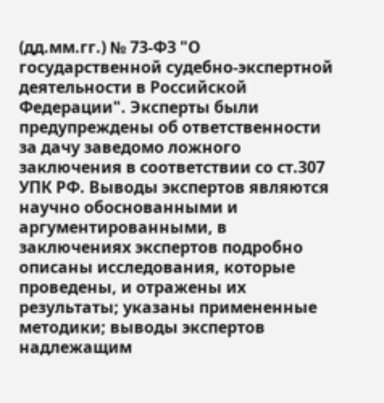(дд.мм.гг.) № 73-ФЗ "О государственной судебно-экспертной деятельности в Российской Федерации". Эксперты были предупреждены об ответственности за дачу заведомо ложного заключения в соответствии со ст.307 УПК РФ. Выводы экспертов являются научно обоснованными и аргументированными, в заключениях экспертов подробно описаны исследования, которые проведены, и отражены их результаты; указаны примененные методики; выводы экспертов надлежащим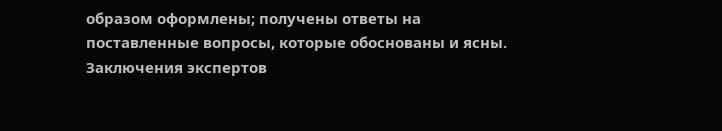образом оформлены; получены ответы на поставленные вопросы, которые обоснованы и ясны. Заключения экспертов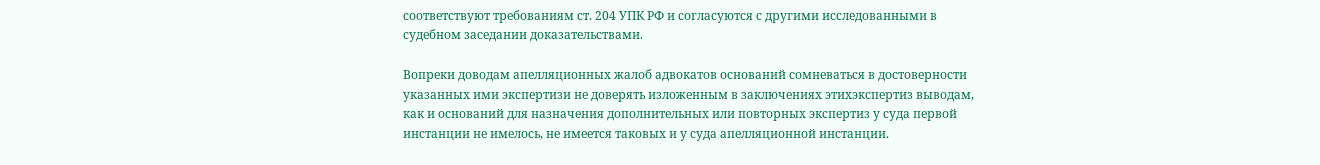соответствуют требованиям ст. 204 УПК РФ и согласуются с другими исследованными в судебном заседании доказательствами.

Вопреки доводам апелляционных жалоб адвокатов оснований сомневаться в достоверности указанных ими экспертизи не доверять изложенным в заключениях этихэкспертиз выводам, как и оснований для назначения дополнительных или повторных экспертиз у суда первой инстанции не имелось, не имеется таковых и у суда апелляционной инстанции.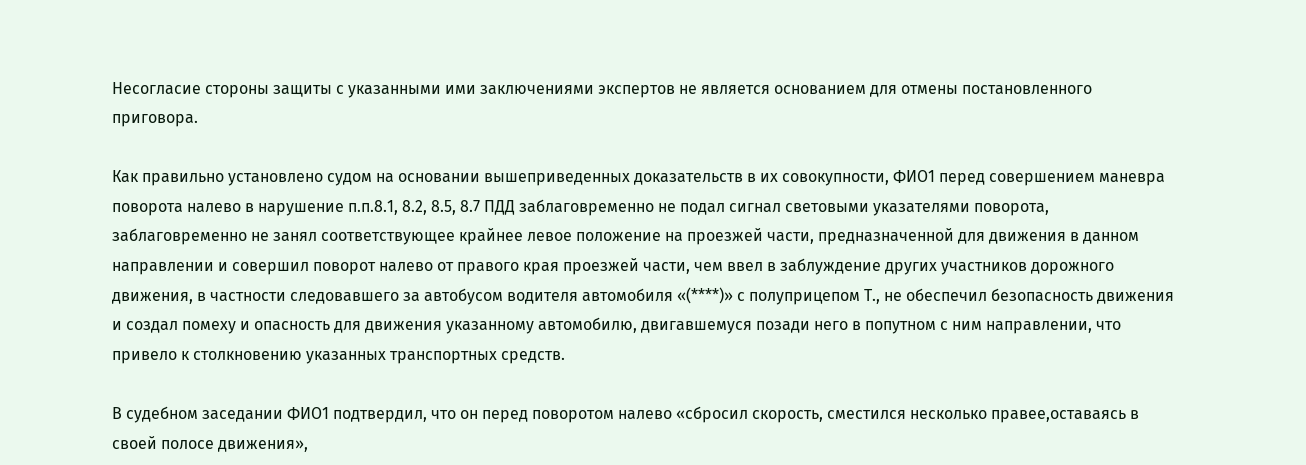Несогласие стороны защиты с указанными ими заключениями экспертов не является основанием для отмены постановленного приговора.

Как правильно установлено судом на основании вышеприведенных доказательств в их совокупности, ФИО1 перед совершением маневра поворота налево в нарушение п.п.8.1, 8.2, 8.5, 8.7 ПДД заблаговременно не подал сигнал световыми указателями поворота, заблаговременно не занял соответствующее крайнее левое положение на проезжей части, предназначенной для движения в данном направлении и совершил поворот налево от правого края проезжей части, чем ввел в заблуждение других участников дорожного движения, в частности следовавшего за автобусом водителя автомобиля «(****)» с полуприцепом Т., не обеспечил безопасность движения и создал помеху и опасность для движения указанному автомобилю, двигавшемуся позади него в попутном с ним направлении, что привело к столкновению указанных транспортных средств.

В судебном заседании ФИО1 подтвердил, что он перед поворотом налево «сбросил скорость, сместился несколько правее,оставаясь в своей полосе движения»,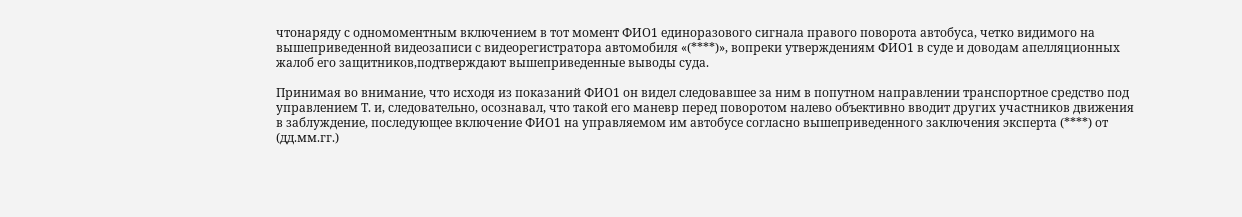чтонаряду с одномоментным включением в тот момент ФИО1 единоразового сигнала правого поворота автобуса, четко видимого на вышеприведенной видеозаписи с видеорегистратора автомобиля «(****)», вопреки утверждениям ФИО1 в суде и доводам апелляционных жалоб его защитников,подтверждают вышеприведенные выводы суда.

Принимая во внимание, что исходя из показаний ФИО1 он видел следовавшее за ним в попутном направлении транспортное средство под управлением Т. и, следовательно, осознавал, что такой его маневр перед поворотом налево объективно вводит других участников движения в заблуждение, последующее включение ФИО1 на управляемом им автобусе согласно вышеприведенного заключения эксперта (****) от (дд.мм.гг.)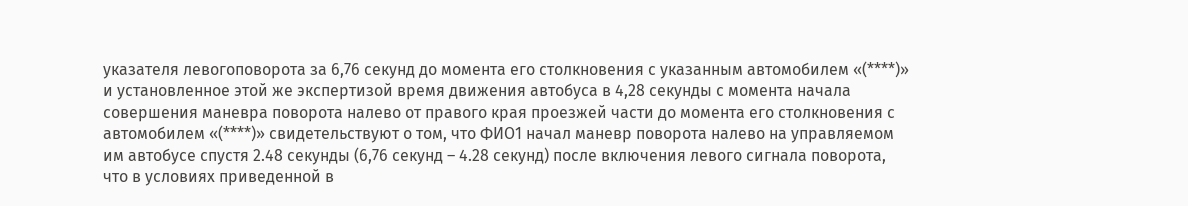указателя левогоповорота за 6,76 секунд до момента его столкновения с указанным автомобилем «(****)» и установленное этой же экспертизой время движения автобуса в 4,28 секунды с момента начала совершения маневра поворота налево от правого края проезжей части до момента его столкновения с автомобилем «(****)» свидетельствуют о том, что ФИО1 начал маневр поворота налево на управляемом им автобусе спустя 2.48 секунды (6,76 секунд – 4.28 секунд) после включения левого сигнала поворота, что в условиях приведенной в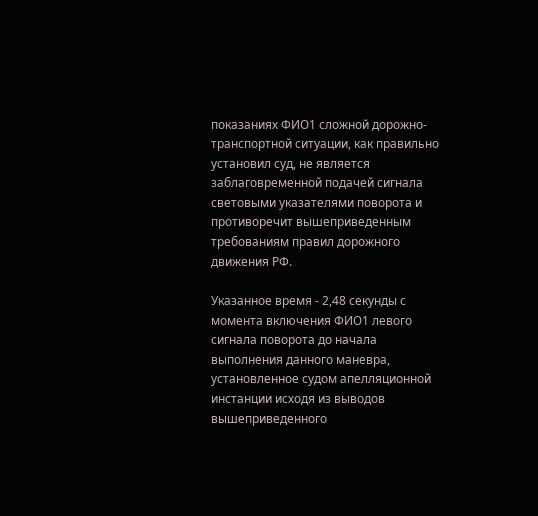показаниях ФИО1 сложной дорожно-транспортной ситуации, как правильно установил суд, не является заблаговременной подачей сигнала световыми указателями поворота и противоречит вышеприведенным требованиям правил дорожного движения РФ.

Указанное время - 2,48 секунды с момента включения ФИО1 левого сигнала поворота до начала выполнения данного маневра, установленное судом апелляционной инстанции исходя из выводов вышеприведенного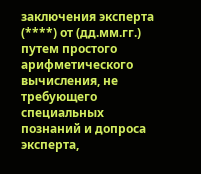заключения эксперта (****) от (дд.мм.гг.) путем простого арифметического вычисления, не требующего специальных познаний и допроса эксперта,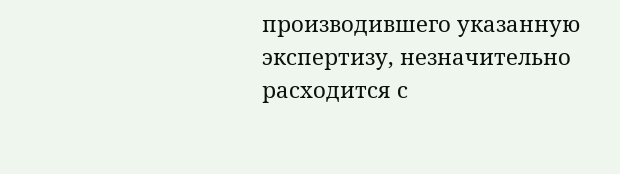производившего указанную экспертизу, незначительно расходится с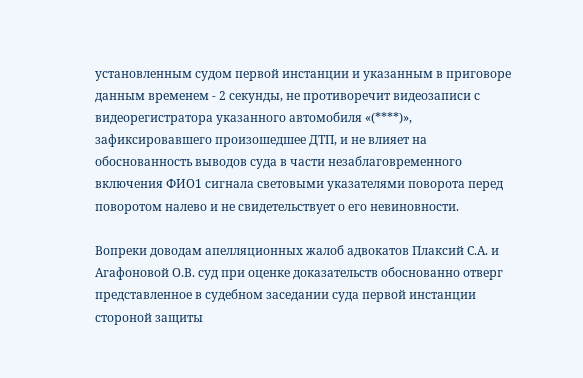установленным судом первой инстанции и указанным в приговоре данным временем - 2 секунды, не противоречит видеозаписи с видеорегистратора указанного автомобиля «(****)», зафиксировавшего произошедшее ДТП, и не влияет на обоснованность выводов суда в части незаблаговременного включения ФИО1 сигнала световыми указателями поворота перед поворотом налево и не свидетельствует о его невиновности.

Вопреки доводам апелляционных жалоб адвокатов Плаксий С.А. и Агафоновой О.В. суд при оценке доказательств обоснованно отверг представленное в судебном заседании суда первой инстанции стороной защиты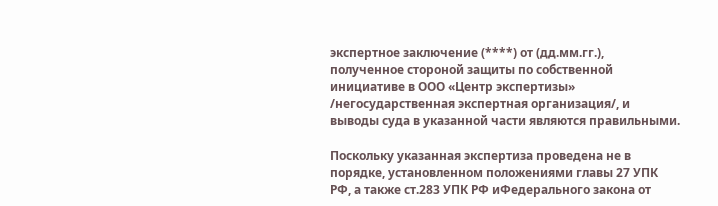экспертное заключение (****) от (дд.мм.гг.), полученное стороной защиты по собственной инициативе в ООО «Центр экспертизы» /негосударственная экспертная организация/, и выводы суда в указанной части являются правильными.

Поскольку указанная экспертиза проведена не в порядке, установленном положениями главы 27 УПК РФ, а также ст.283 УПК РФ иФедерального закона от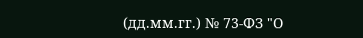(дд.мм.гг.) № 73-ФЗ "О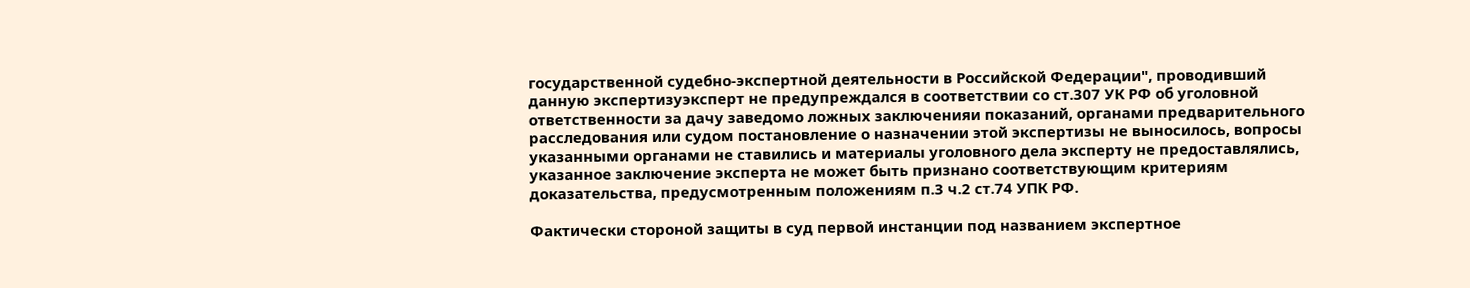государственной судебно-экспертной деятельности в Российской Федерации", проводивший данную экспертизуэксперт не предупреждался в соответствии со ст.307 УК РФ об уголовной ответственности за дачу заведомо ложных заключенияи показаний, органами предварительного расследования или судом постановление о назначении этой экспертизы не выносилось, вопросы указанными органами не ставились и материалы уголовного дела эксперту не предоставлялись, указанное заключение эксперта не может быть признано соответствующим критериям доказательства, предусмотренным положениям п.3 ч.2 ст.74 УПК РФ.

Фактически стороной защиты в суд первой инстанции под названием экспертное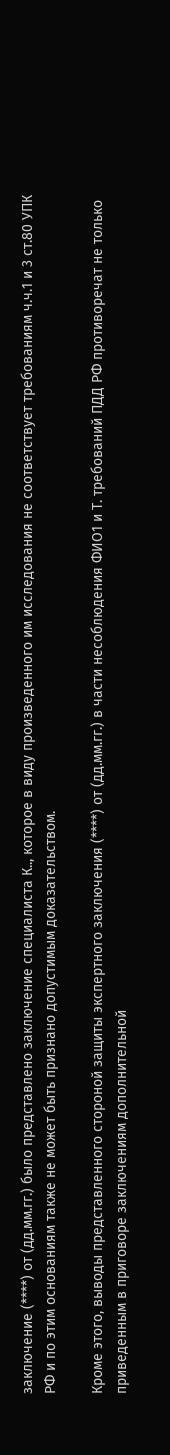заключение (****) от (дд.мм.гг.) было представлено заключение специалиста К.., которое в виду произведенного им исследования не соответствует требованиям ч.ч.1 и 3 ст.80 УПК РФ и по этим основаниям также не может быть признано допустимым доказательством.

Кроме этого, выводы представленного стороной защиты экспертного заключения (****) от (дд.мм.гг.) в части несоблюдения ФИО1 и Т. требований ПДД РФ противоречат не только приведенным в приговоре заключениям дополнительной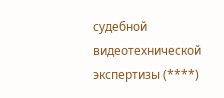судебной видеотехнической экспертизы (****)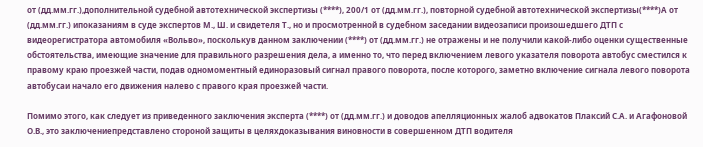от (дд.мм.гг.),дополнительной судебной автотехнической экспертизы (****), 200/1 от (дд.мм.гг.), повторной судебной автотехнической экспертизы(****)А от (дд.мм.гг.) ипоказаниям в суде экспертов М., Ш. и свидетеля Т., но и просмотренной в судебном заседании видеозаписи произошедшего ДТП с видеорегистратора автомобиля «Вольво», посколькув данном заключении (****) от (дд.мм.гг.) не отражены и не получили какой-либо оценки существенные обстоятельства, имеющие значение для правильного разрешения дела, а именно то, что перед включением левого указателя поворота автобус сместился к правому краю проезжей части, подав одномоментный единоразовый сигнал правого поворота, после которого, заметно включение сигнала левого поворота автобусаи начало его движения налево с правого края проезжей части.

Помимо этого, как следует из приведенного заключения эксперта (****) от (дд.мм.гг.) и доводов апелляционных жалоб адвокатов Плаксий С.А. и Агафоновой О.В., это заключениепредставлено стороной защиты в целяхдоказывания виновности в совершенном ДТП водителя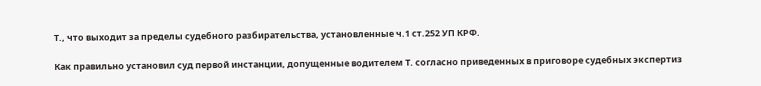Т., что выходит за пределы судебного разбирательства, установленные ч.1 ст.252 УП КРФ.

Как правильно установил суд первой инстанции, допущенные водителем Т. согласно приведенных в приговоре судебных экспертиз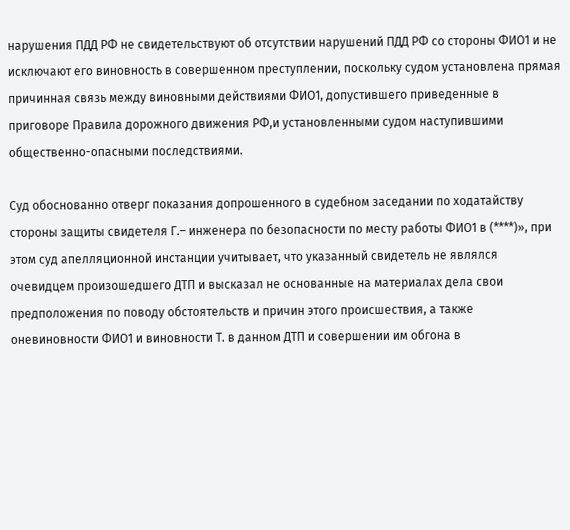нарушения ПДД РФ не свидетельствуют об отсутствии нарушений ПДД РФ со стороны ФИО1 и не исключают его виновность в совершенном преступлении, поскольку судом установлена прямая причинная связь между виновными действиями ФИО1, допустившего приведенные в приговоре Правила дорожного движения РФ,и установленными судом наступившими общественно-опасными последствиями.

Суд обоснованно отверг показания допрошенного в судебном заседании по ходатайству стороны защиты свидетеля Г.– инженера по безопасности по месту работы ФИО1 в (****)», при этом суд апелляционной инстанции учитывает, что указанный свидетель не являлся очевидцем произошедшего ДТП и высказал не основанные на материалах дела свои предположения по поводу обстоятельств и причин этого происшествия, а также оневиновности ФИО1 и виновности Т. в данном ДТП и совершении им обгона в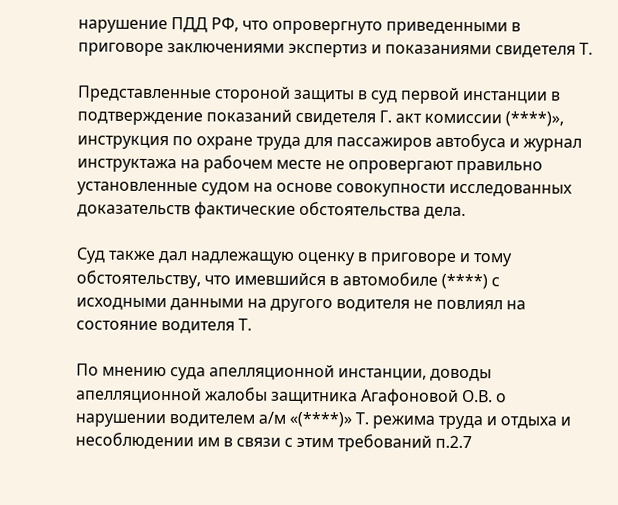нарушение ПДД РФ, что опровергнуто приведенными в приговоре заключениями экспертиз и показаниями свидетеля Т.

Представленные стороной защиты в суд первой инстанции в подтверждение показаний свидетеля Г. акт комиссии (****)», инструкция по охране труда для пассажиров автобуса и журнал инструктажа на рабочем месте не опровергают правильно установленные судом на основе совокупности исследованных доказательств фактические обстоятельства дела.

Суд также дал надлежащую оценку в приговоре и тому обстоятельству, что имевшийся в автомобиле (****) с исходными данными на другого водителя не повлиял на состояние водителя Т.

По мнению суда апелляционной инстанции, доводы апелляционной жалобы защитника Агафоновой О.В. о нарушении водителем а/м «(****)» Т. режима труда и отдыха и несоблюдении им в связи с этим требований п.2.7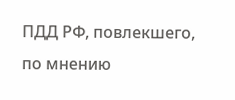ПДД РФ, повлекшего, по мнению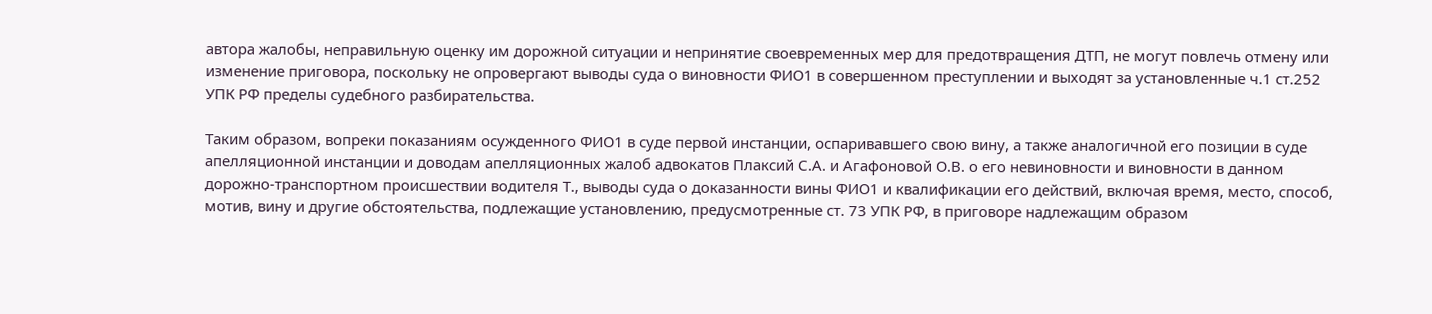автора жалобы, неправильную оценку им дорожной ситуации и непринятие своевременных мер для предотвращения ДТП, не могут повлечь отмену или изменение приговора, поскольку не опровергают выводы суда о виновности ФИО1 в совершенном преступлении и выходят за установленные ч.1 ст.252 УПК РФ пределы судебного разбирательства.

Таким образом, вопреки показаниям осужденного ФИО1 в суде первой инстанции, оспаривавшего свою вину, а также аналогичной его позиции в суде апелляционной инстанции и доводам апелляционных жалоб адвокатов Плаксий С.А. и Агафоновой О.В. о его невиновности и виновности в данном дорожно-транспортном происшествии водителя Т., выводы суда о доказанности вины ФИО1 и квалификации его действий, включая время, место, способ, мотив, вину и другие обстоятельства, подлежащие установлению, предусмотренные ст. 73 УПК РФ, в приговоре надлежащим образом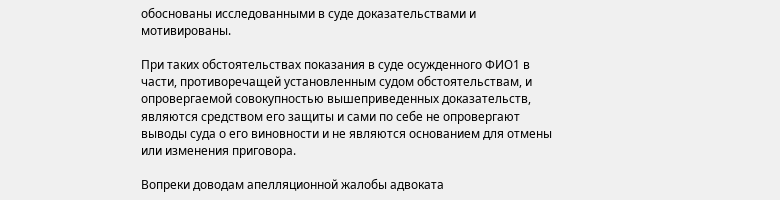обоснованы исследованными в суде доказательствами и мотивированы.

При таких обстоятельствах показания в суде осужденного ФИО1 в части, противоречащей установленным судом обстоятельствам, и опровергаемой совокупностью вышеприведенных доказательств, являются средством его защиты и сами по себе не опровергают выводы суда о его виновности и не являются основанием для отмены или изменения приговора.

Вопреки доводам апелляционной жалобы адвоката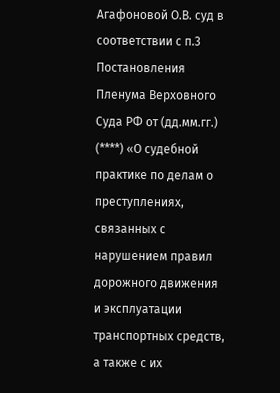Агафоновой О.В. суд в соответствии с п.3 Постановления Пленума Верховного Суда РФ от (дд.мм.гг.) (****) «О судебной практике по делам о преступлениях, связанных с нарушением правил дорожного движения и эксплуатации транспортных средств, а также с их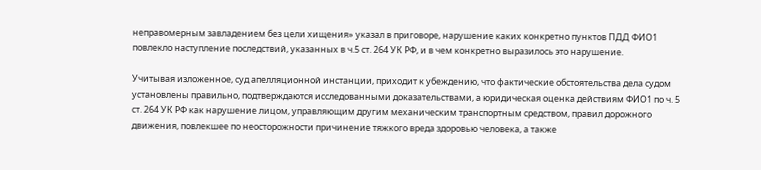неправомерным завладением без цели хищения» указал в приговоре, нарушение каких конкретно пунктов ПДД ФИО1 повлекло наступление последствий, указанных в ч.5 ст. 264 УК РФ, и в чем конкретно выразилось это нарушение.

Учитывая изложенное, суд апелляционной инстанции, приходит к убеждению, что фактические обстоятельства дела судом установлены правильно, подтверждаются исследованными доказательствами, а юридическая оценка действиям ФИО1 по ч. 5 ст. 264 УК РФ как нарушение лицом, управляющим другим механическим транспортным средством, правил дорожного движения, повлекшее по неосторожности причинение тяжкого вреда здоровью человека, а также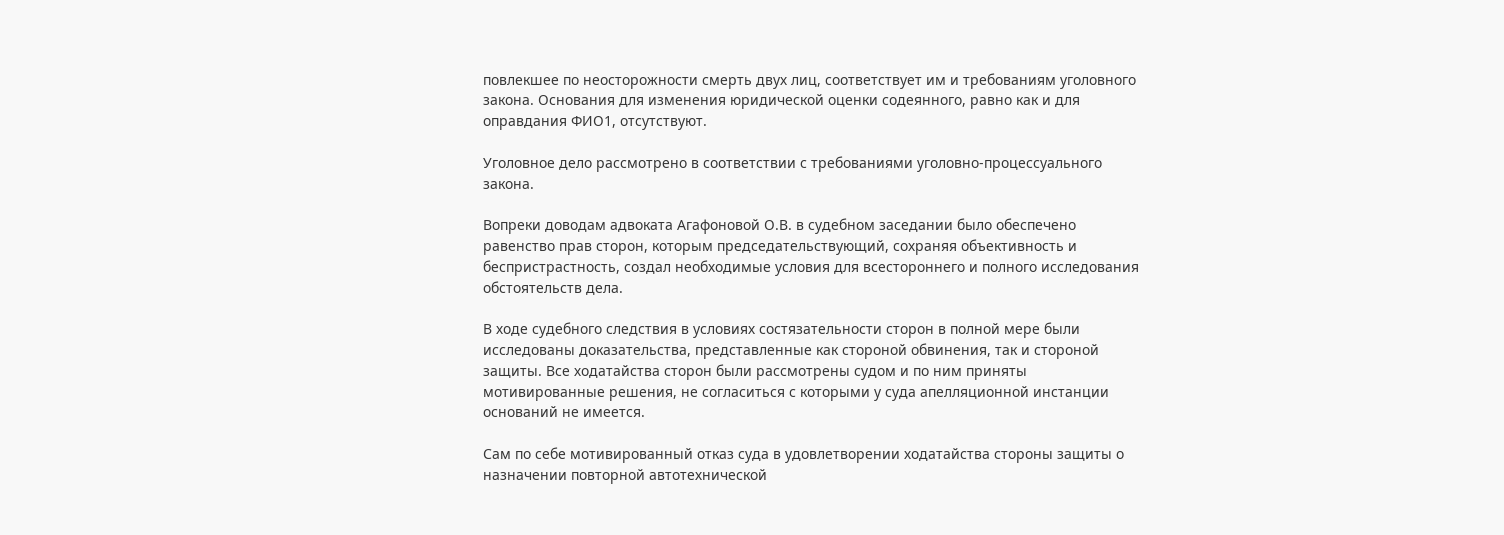повлекшее по неосторожности смерть двух лиц, соответствует им и требованиям уголовного закона. Основания для изменения юридической оценки содеянного, равно как и для оправдания ФИО1, отсутствуют.

Уголовное дело рассмотрено в соответствии с требованиями уголовно-процессуального закона.

Вопреки доводам адвоката Агафоновой О.В. в судебном заседании было обеспечено равенство прав сторон, которым председательствующий, сохраняя объективность и беспристрастность, создал необходимые условия для всестороннего и полного исследования обстоятельств дела.

В ходе судебного следствия в условиях состязательности сторон в полной мере были исследованы доказательства, представленные как стороной обвинения, так и стороной защиты. Все ходатайства сторон были рассмотрены судом и по ним приняты мотивированные решения, не согласиться с которыми у суда апелляционной инстанции оснований не имеется.

Сам по себе мотивированный отказ суда в удовлетворении ходатайства стороны защиты о назначении повторной автотехнической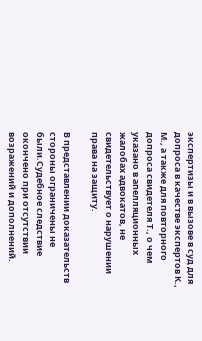экспертизы и в вызове в суд для допроса в качестве экспертов К., М., а также для повторного допроса свидетеля Т., о чем указано в апелляционных жалобах адвокатов, не свидетельствует о нарушении права на защиту.

В представлении доказательств стороны ограничены не были.Судебное следствие окончено при отсутствии возражений и дополнений.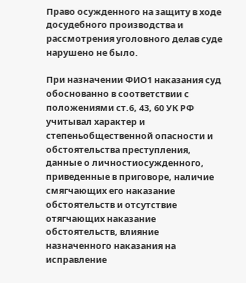Право осужденного на защиту в ходе досудебного производства и рассмотрения уголовного делав суде нарушено не было.

При назначении ФИО1 наказания суд обоснованно в соответствии с положениями ст.6, 43, 60 УК РФ учитывал характер и степеньобщественной опасности и обстоятельства преступления, данные о личностиосужденного, приведенные в приговоре, наличие смягчающих его наказание обстоятельств и отсутствие отягчающих наказание обстоятельств, влияние назначенного наказания на исправление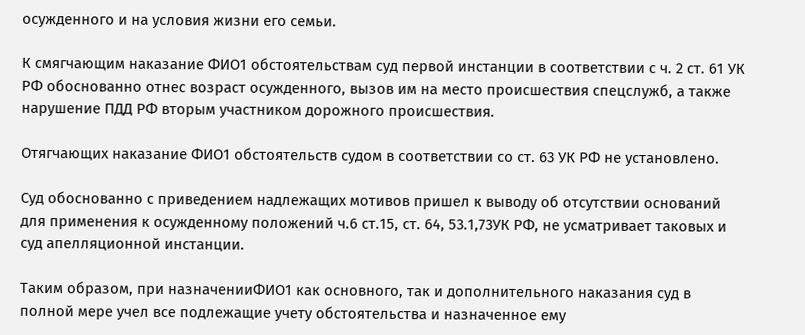осужденного и на условия жизни его семьи.

К смягчающим наказание ФИО1 обстоятельствам суд первой инстанции в соответствии с ч. 2 ст. 61 УК РФ обоснованно отнес возраст осужденного, вызов им на место происшествия спецслужб, а также нарушение ПДД РФ вторым участником дорожного происшествия.

Отягчающих наказание ФИО1 обстоятельств судом в соответствии со ст. 63 УК РФ не установлено.

Суд обоснованно с приведением надлежащих мотивов пришел к выводу об отсутствии оснований для применения к осужденному положений ч.6 ст.15, ст. 64, 53.1,73УК РФ, не усматривает таковых и суд апелляционной инстанции.

Таким образом, при назначенииФИО1 как основного, так и дополнительного наказания суд в полной мере учел все подлежащие учету обстоятельства и назначенное ему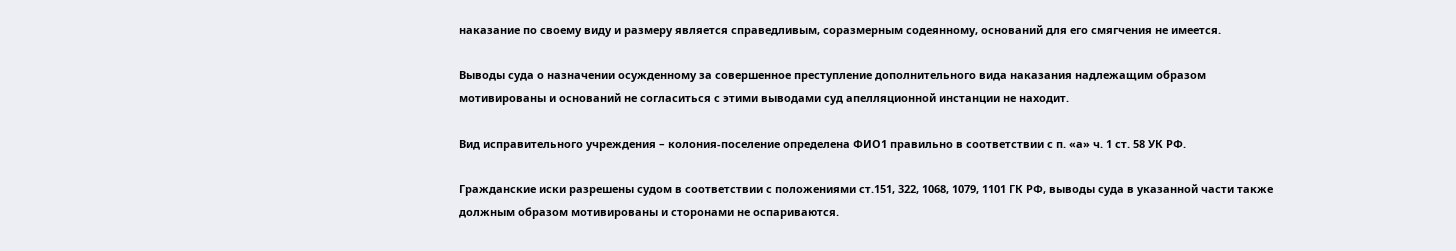наказание по своему виду и размеру является справедливым, соразмерным содеянному, оснований для его смягчения не имеется.

Выводы суда о назначении осужденному за совершенное преступление дополнительного вида наказания надлежащим образом мотивированы и оснований не согласиться с этими выводами суд апелляционной инстанции не находит.

Вид исправительного учреждения – колония-поселение определена ФИО1 правильно в соответствии с п. «а» ч. 1 ст. 58 УК РФ.

Гражданские иски разрешены судом в соответствии с положениями ст.151, 322, 1068, 1079, 1101 ГК РФ, выводы суда в указанной части также должным образом мотивированы и сторонами не оспариваются.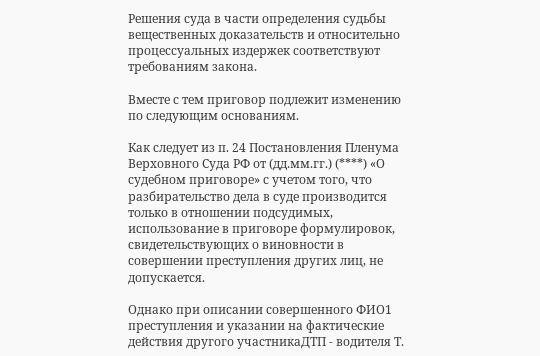Решения суда в части определения судьбы вещественных доказательств и относительно процессуальных издержек соответствуют требованиям закона.

Вместе с тем приговор подлежит изменению по следующим основаниям.

Как следует из п. 24 Постановления Пленума Верховного Суда РФ от (дд.мм.гг.) (****) «О судебном приговоре» с учетом того, что разбирательство дела в суде производится только в отношении подсудимых, использование в приговоре формулировок, свидетельствующих о виновности в совершении преступления других лиц, не допускается.

Однако при описании совершенного ФИО1 преступления и указании на фактические действия другого участникаДТП - водителя Т.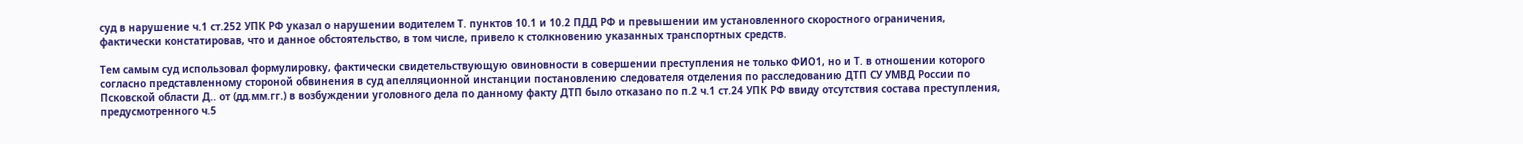суд в нарушение ч.1 ст.252 УПК РФ указал о нарушении водителем Т. пунктов 10.1 и 10.2 ПДД РФ и превышении им установленного скоростного ограничения, фактически констатировав, что и данное обстоятельство, в том числе, привело к столкновению указанных транспортных средств.

Тем самым суд использовал формулировку, фактически свидетельствующую овиновности в совершении преступления не только ФИО1, но и Т. в отношении которого согласно представленному стороной обвинения в суд апелляционной инстанции постановлению следователя отделения по расследованию ДТП СУ УМВД России по Псковской области Д.. от (дд.мм.гг.) в возбуждении уголовного дела по данному факту ДТП было отказано по п.2 ч.1 ст.24 УПК РФ ввиду отсутствия состава преступления, предусмотренного ч.5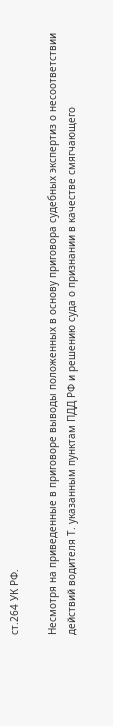ст.264 УК РФ.

Несмотря на приведенные в приговоре выводы положенных в основу приговора судебных экспертиз о несоответствии действий водителя Т. указанным пунктам ПДД РФ и решению суда о признании в качестве смягчающего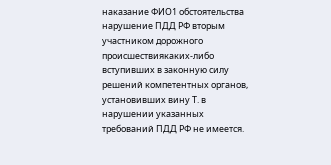наказание ФИО1 обстоятельства нарушение ПДД РФ вторым участником дорожного происшествиякаких-либо вступивших в законную силу решений компетентных органов, установивших вину Т. в нарушении указанных требований ПДД РФ не имеется.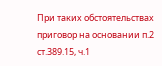При таких обстоятельствах приговор на основании п.2 ст.389.15, ч.1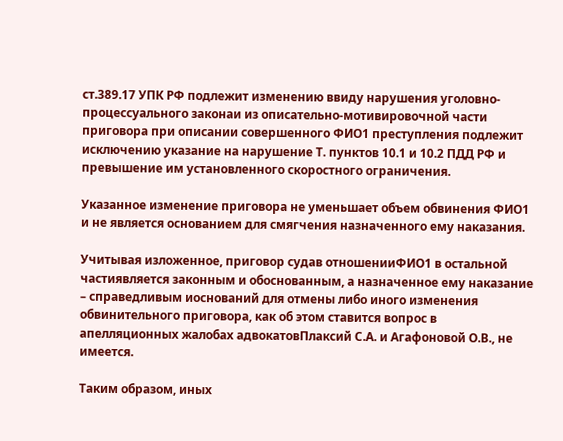ст.389.17 УПК РФ подлежит изменению ввиду нарушения уголовно-процессуального законаи из описательно-мотивировочной части приговора при описании совершенного ФИО1 преступления подлежит исключению указание на нарушение Т. пунктов 10.1 и 10.2 ПДД РФ и превышение им установленного скоростного ограничения.

Указанное изменение приговора не уменьшает объем обвинения ФИО1 и не является основанием для смягчения назначенного ему наказания.

Учитывая изложенное, приговор судав отношенииФИО1 в остальной частиявляется законным и обоснованным, а назначенное ему наказание – справедливым иоснований для отмены либо иного изменения обвинительного приговора, как об этом ставится вопрос в апелляционных жалобах адвокатовПлаксий С.А. и Агафоновой О.В., не имеется.

Таким образом, иных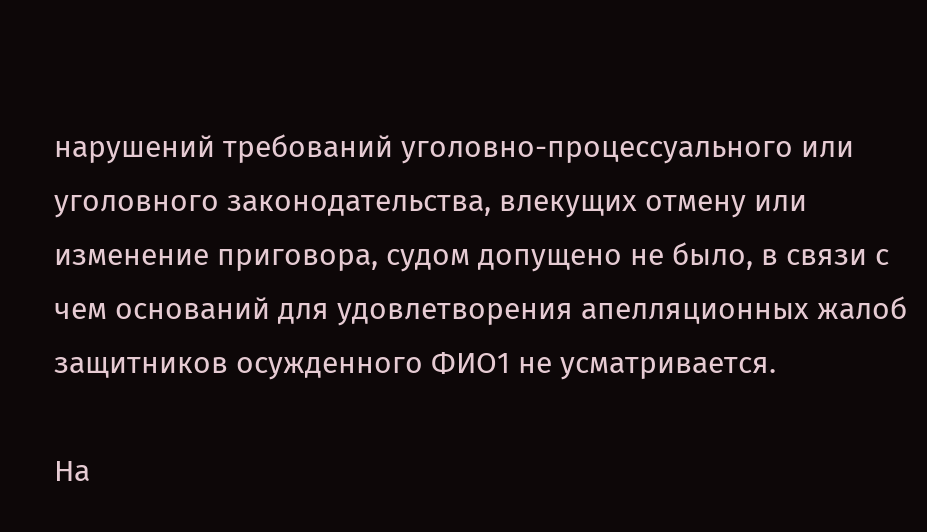нарушений требований уголовно-процессуального или уголовного законодательства, влекущих отмену или изменение приговора, судом допущено не было, в связи с чем оснований для удовлетворения апелляционных жалоб защитников осужденного ФИО1 не усматривается.

На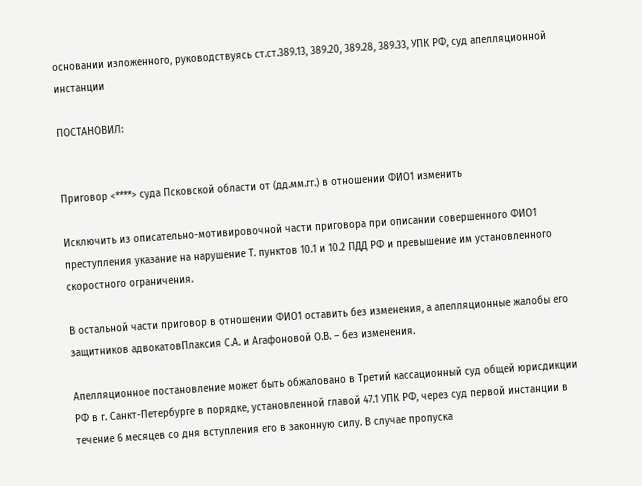основании изложенного, руководствуясь ст.ст.389.13, 389.20, 389.28, 389.33, УПК РФ, суд апелляционной инстанции

ПОСТАНОВИЛ:


Приговор <****> суда Псковской области от (дд.мм.гг.) в отношении ФИО1 изменить

Исключить из описательно-мотивировочной части приговора при описании совершенного ФИО1 преступления указание на нарушение Т. пунктов 10.1 и 10.2 ПДД РФ и превышение им установленного скоростного ограничения.

В остальной части приговор в отношении ФИО1 оставить без изменения, а апелляционные жалобы его защитников адвокатовПлаксия С.А. и Агафоновой О.В. – без изменения.

Апелляционное постановление может быть обжаловано в Третий кассационный суд общей юрисдикции РФ в г. Санкт-Петербурге в порядке, установленной главой 47.1 УПК РФ, через суд первой инстанции в течение 6 месяцев со дня вступления его в законную силу. В случае пропуска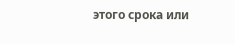этого срока или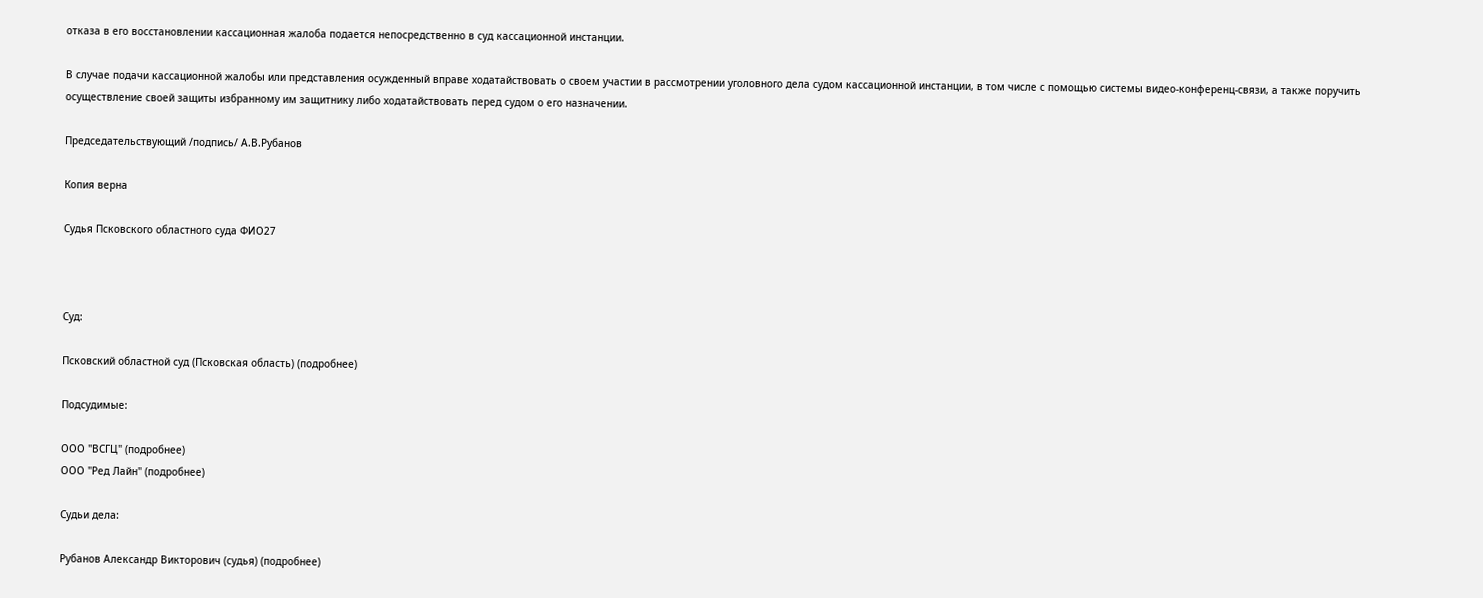отказа в его восстановлении кассационная жалоба подается непосредственно в суд кассационной инстанции.

В случае подачи кассационной жалобы или представления осужденный вправе ходатайствовать о своем участии в рассмотрении уголовного дела судом кассационной инстанции, в том числе с помощью системы видео-конференц-связи, а также поручить осуществление своей защиты избранному им защитнику либо ходатайствовать перед судом о его назначении.

Председательствующий /подпись/ А.В.Рубанов

Копия верна

Судья Псковского областного суда ФИО27



Суд:

Псковский областной суд (Псковская область) (подробнее)

Подсудимые:

ООО "ВСГЦ" (подробнее)
ООО "Ред Лайн" (подробнее)

Судьи дела:

Рубанов Александр Викторович (судья) (подробнее)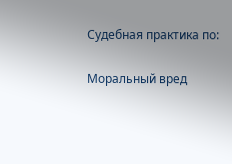Судебная практика по:

Моральный вред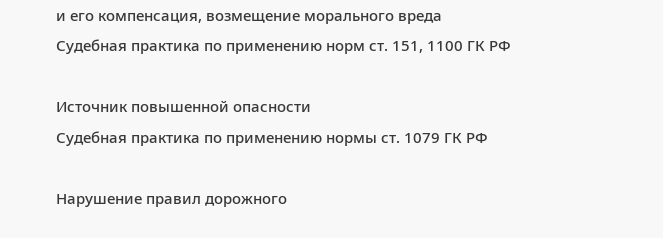и его компенсация, возмещение морального вреда
Судебная практика по применению норм ст. 151, 1100 ГК РФ

Источник повышенной опасности
Судебная практика по применению нормы ст. 1079 ГК РФ

Нарушение правил дорожного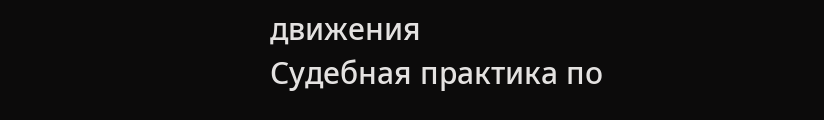движения
Судебная практика по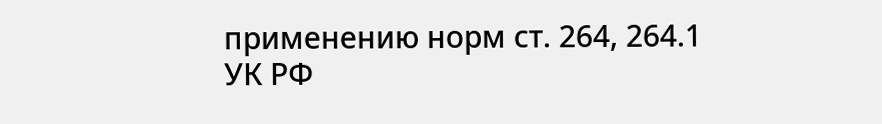применению норм ст. 264, 264.1 УК РФ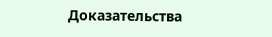Доказательства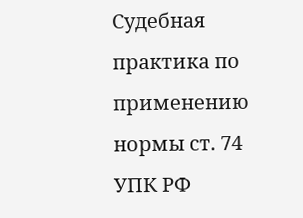Судебная практика по применению нормы ст. 74 УПК РФ